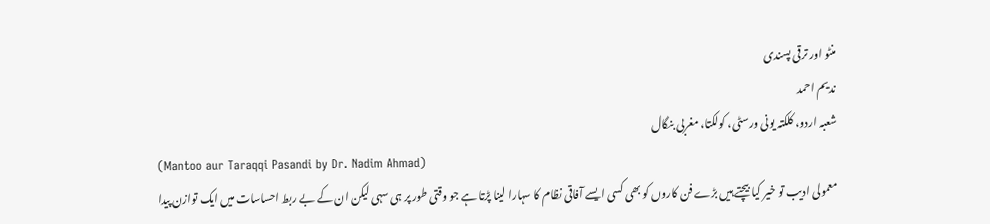منٹو اور ترقی پسندی
ندیم احمد
شعبہ اردو، کلکتہ یونی ورسٹی، کولکتا، مغربی بنگال
(Mantoo aur Taraqqi Pasandi by Dr. Nadim Ahmad)
معمولی ادیب تو خیر کیا بیچتے ہیں بڑے فن کاروں کو بھی کسی ایسے آفاقی نظام کا سہارا لینا پڑتا ہے جو وقتی طور پر ہی سہی لیکن ان کے بے ربط احساسات میں ایک توازن پیدا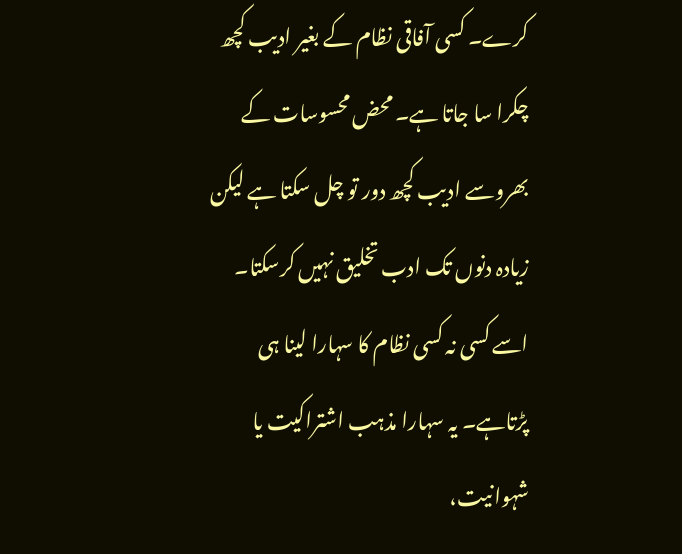کرے۔ کسی آفاقی نظام کے بغیر ادیب کچھ چکرا سا جاتا ہے۔ محض محسوسات کے بھروسے ادیب کچھ دور تو چل سکتا ہے لیکن زیادہ دنوں تک ادب تخلیق نہیں کرسکتا۔ اسے کسی نہ کسی نظام کا سہارا لینا ہی پڑتاہے۔ یہ سہارا مذہب اشتراکیت یا شہوانیت،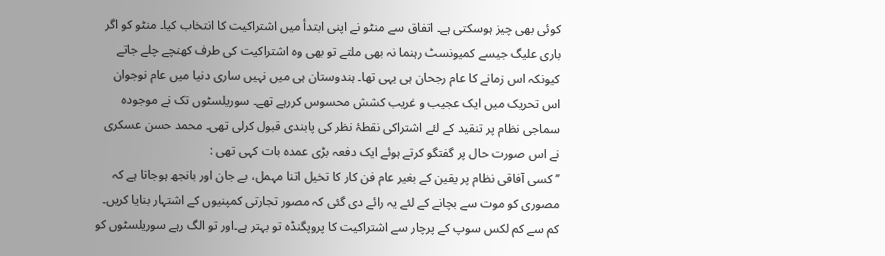کوئی بھی چیز ہوسکتی ہے۔ اتفاق سے منٹو نے اپنی ابتدأ میں اشتراکیت کا انتخاب کیا۔ منٹو کو اگر باری علیگ جیسے کمیونسٹ رہنما نہ بھی ملتے تو بھی وہ اشتراکیت کی طرف کھنچے چلے جاتے کیونکہ اس زمانے کا عام رجحان ہی یہی تھا۔ ہندوستان ہی میں نہیں ساری دنیا میں عام نوجوان اس تحریک میں ایک عجیب و غریب کشش محسوس کررہے تھے۔ سوریلسٹوں تک نے موجودہ سماجی نظام پر تنقید کے لئے اشتراکی نقطۂ نظر کی پابندی قبول کرلی تھی۔ محمد حسن عسکری نے اس صورت حال پر گفتگو کرتے ہوئے ایک دفعہ بڑی عمدہ بات کہی تھی :
’’ کسی آفاقی نظام پر یقین کے بغیر عام فن کار کا تخیل اتنا مہمل، بے جان اور بانجھ ہوجاتا ہے کہ مصوری کو موت سے بچانے کے لئے یہ رائے دی گئی کہ مصور تجارتی کمپنیوں کے اشتہار بنایا کریں۔ کم سے کم لکس سوپ کے پرچار سے اشتراکیت کا پروپگنڈہ تو بہتر ہے۔اور تو الگ رہے سوریلسٹوں کو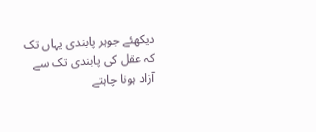دیکھئے جوہر پابندی یہاں تک کہ عقل کی پابندی تک سے آزاد ہونا چاہتے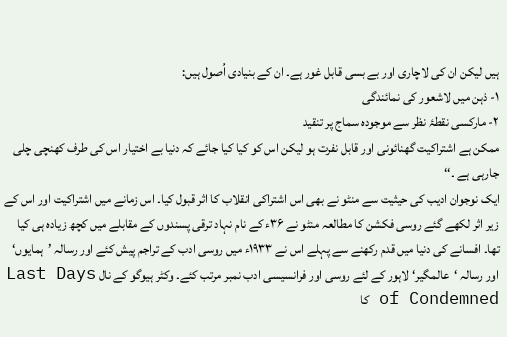ہیں لیکن ان کی لاچاری اور بے بسی قابل غور ہے۔ ان کے بنیادی اُصول ہیں:
۱- ذہن میں لاشعور کی نمائندگی
۲- مارکسی نقطۂ نظر سے موجودہ سماج پر تنقید
ممکن ہے اشتراکیت گھنائونی اور قابل نفرت ہو لیکن اس کو کیا کیا جائے کہ دنیا بے اختیار اس کی طرف کھنچی چلی جارہی ہے ۔‘‘
ایک نوجوان ادیب کی حیثیت سے منٹو نے بھی اس اشتراکی انقلاب کا اثر قبول کیا۔ اس زمانے میں اشتراکیت اور اس کے زیر اثر لکھے گئے روسی فکشن کا مطالعہ منٹو نے ۳۶ء کے نام نہاد ترقی پسندوں کے مقابلے میں کچھ زیادہ ہی کیا تھا۔ افسانے کی دنیا میں قدم رکھنے سے پہلے اس نے ۱۹۳۳ء میں روسی ادب کے تراجم پیش کئے اور رسالہ ’ہمایوں‘ اور رسالہ ‘عالمگیر‘ لاہور کے لئے روسی اور فرانسیسی ادب نمبر مرتب کئے۔ وکٹر ہیوگو کے نال Last Days of Condemned کا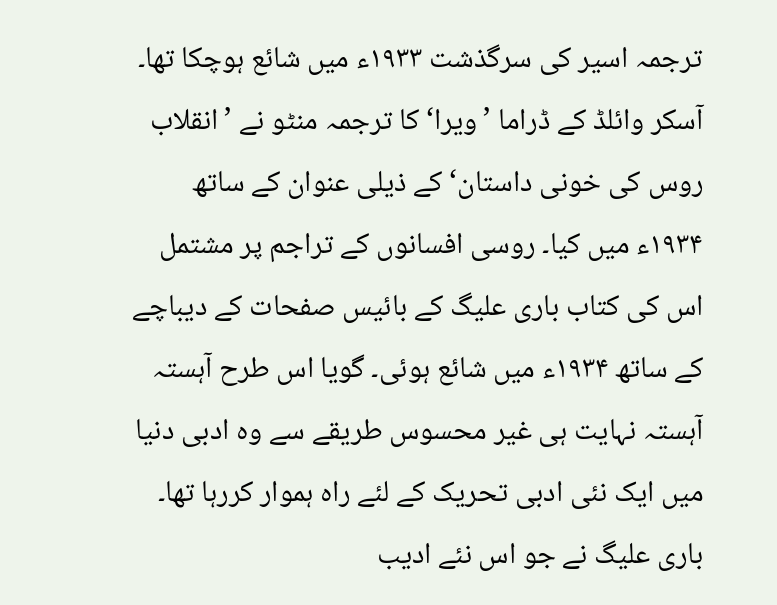ترجمہ اسیر کی سرگذشت ۱۹۳۳ء میں شائع ہوچکا تھا۔ آسکر وائلڈ کے ڈراما ’ویرا‘ کا ترجمہ منٹو نے ’انقلاب روس کی خونی داستان‘ کے ذیلی عنوان کے ساتھ ۱۹۳۴ء میں کیا۔ روسی افسانوں کے تراجم پر مشتمل اس کی کتاب باری علیگ کے بائیس صفحات کے دیباچے کے ساتھ ۱۹۳۴ء میں شائع ہوئی۔ گویا اس طرح آہستہ آہستہ نہایت ہی غیر محسوس طریقے سے وہ ادبی دنیا میں ایک نئی ادبی تحریک کے لئے راہ ہموار کررہا تھا۔ باری علیگ نے جو اس نئے ادیب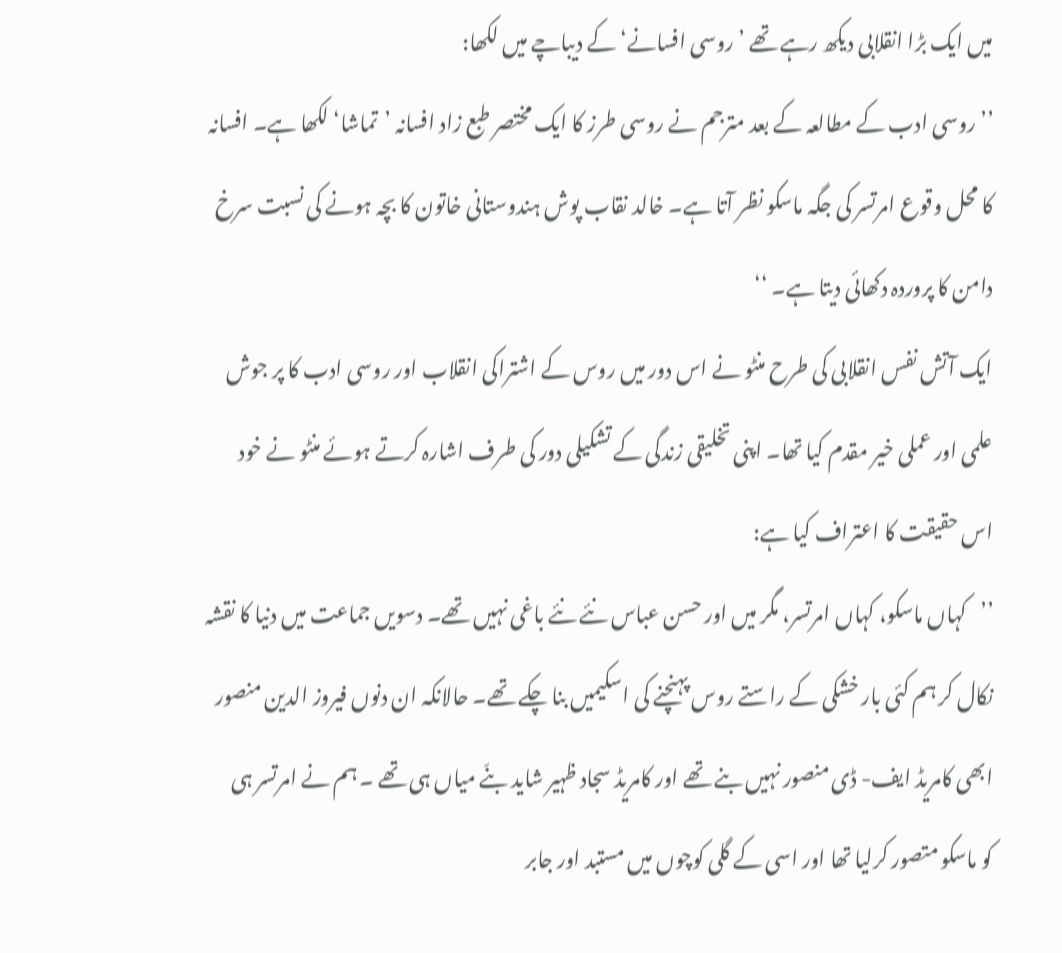میں ایک بڑا انقلابی دیکھ رہے تھے ’روسی افسانے‘ کے دیباچے میں لکھا:
’’ روسی ادب کے مطالعہ کے بعد مترجم نے روسی طرز کا ایک مختصر طبع زاد افسانہ ’تماشا‘ لکھا ہے۔ افسانہ کا محل وقوع امرتسر کی جگہ ماسکو نظر آتا ہے۔ خالد نقاب پوش ہندوستانی خاتون کا بچہ ہونے کی نسبت سرخ دامن کا پروردہ دکھائی دیتا ہے۔ ‘‘
ایک آتش نفس انقلابی کی طرح منٹو نے اس دور میں روس کے اشتراکی انقلاب اور روسی ادب کا پر جوش علمی اور عملی خیر مقدم کیا تھا۔ اپنی تخلیقی زندگی کے تشکیلی دور کی طرف اشارہ کرتے ہوئے منٹو نے خود اس حقیقت کا اعتراف کیا ہے:
’’کہاں ماسکو، کہاں امرتسر، مگر میں اور حسن عباس نئے نئے باغی نہیں تھے۔ دسویں جماعت میں دنیا کا نقشہ نکال کر ہم کئی بار خشکی کے راستے روس پہنچنے کی اسکیمیں بنا چکے تھے۔ حالانکہ ان دنوں فیروز الدین منصور ابھی کامریڈ ایف- ڈی منصور نہیں بنے تھے اور کامریڈ سجاد ظہیر شاید بنّے میاں ہی تھے ۔ ہم نے امرتسر ہی کو ماسکو متصور کرلیا تھا اور اسی کے گلی کوچوں میں مستبد اور جابر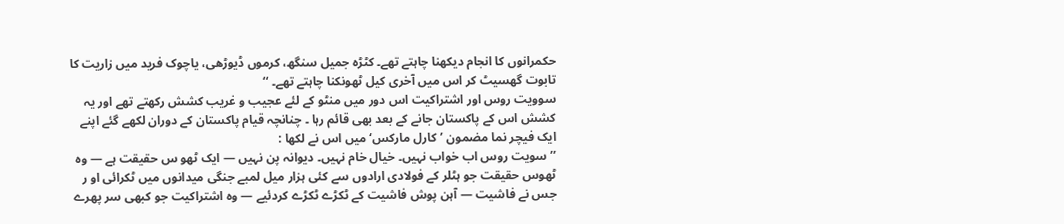حکمرانوں کا انجام دیکھنا چاہتے تھے۔ کٹڑہ جمیل سنگھ، کرموں ڈیوڑھی، یاچوک فرید میں زاریت کا تابوت گھسیٹ کر اس میں آخری کیل ٹھونکنا چاہتے تھے۔ ‘‘
سوویت روس اور اشتراکیت اس دور میں منٹو کے لئے عجیب و غریب کشش رکھتے تھے اور یہ کشش اس کے پاکستان جانے کے بعد بھی قائم رہا ۔ چنانچہ قیام پاکستان کے دوران لکھے گئے اپنے ایک فیچر نما مضمون ’کارل مارکس‘ میں اس نے لکھا :
’’سویت روس اب خواب نہیں۔ خیال خام نہیں۔ دیوانہ پن نہیں — ایک ٹھو س حقیقت ہے — وہ ٹھوس حقیقت جو ہٹلر کے فولادی ارادوں سے کئی ہزار میل لمبے جنگی میدانوں میں ٹکرائی او ر جس نے فاشیت — آہن پوش فاشیت کے ٹکڑے ٹکڑے کردئیے — وہ اشتراکیت جو کبھی سر پھرے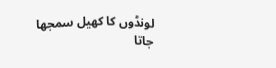لونڈوں کا کھیل سمجھا جاتا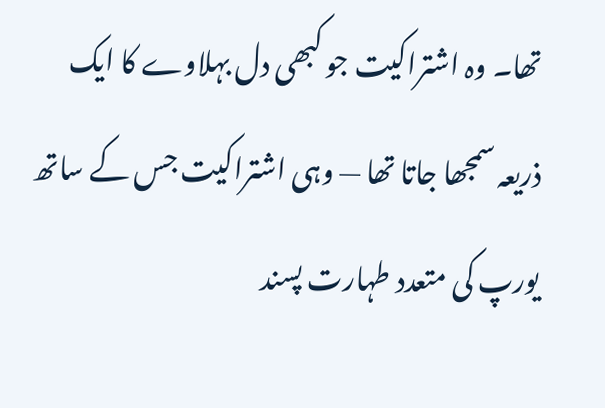تھا۔ وہ اشتراکیت جو کبھی دل بہلاوے کا ایک ذریعہ سمجھا جاتا تھا — وہی اشتراکیت جس کے ساتھ یورپ کی متعدد طہارت پسند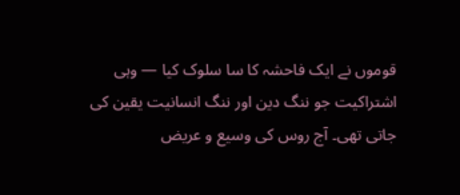قوموں نے ایک فاحشہ کا سا سلوک کیا — وہی اشتراکیت جو ننگ دین اور ننگ انسانیت یقین کی جاتی تھی۔ آج روس کی وسیع و عریض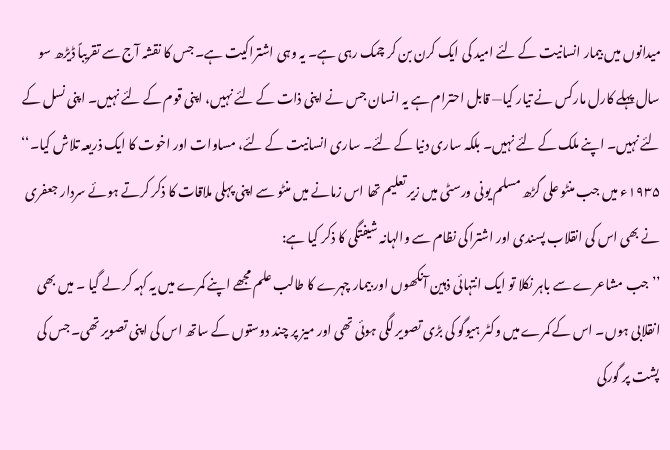میدانوں میں بیمار انسانیت کے لئے امید کی ایک کرن بن کر چمک رہی ہے۔ یہ وہی اشتراکیت ہے۔ جس کا نقشہ آج سے تقریباً ڈیڑھ سو سال پہلے کارل مارکس نے تیار کیا— قابل احترام ہے یہ انسان جس نے اپنی ذات کے لئے نہیں، اپنی قوم کے لئے نہیں۔ اپنی نسل کے لئے نہیں۔ اپنے ملک کے لئے نہیں۔ بلکہ ساری دنیا کے لئے۔ ساری انسانیت کے لئے، مساوات اور اخوت کا ایک ذریعہ تلاش کیا۔‘‘
۱۹۳۵ء میں جب منٹو علی گڑھ مسلم یونی ورسٹی میں زیر تعلیم تھا اس زمانے میں منٹو سے اپنی پہلی ملاقات کا ذکر کرتے ہوئے سردار جعفری نے بھی اس کی انقلاب پسندی اور اشتراکی نظام سے والہانہ شیفتگی کا ذکر کیا ہے:
’’جب مشاعرے سے باہر نکلا تو ایک انتہائی ذہین آنکھوں اور بیمار چہرے کا طالب علم مجھے اپنے کمرے میں یہ کہہ کر لے گیا ۔ میں بھی انقلابی ہوں۔ اس کے کمرے میں وکٹر ہیوگو کی بڑی تصویر لگی ہوئی تھی اور میز پر چند دوستوں کے ساتھ اس کی اپنی تصویر تھی۔ جس کی پشت پر گورکی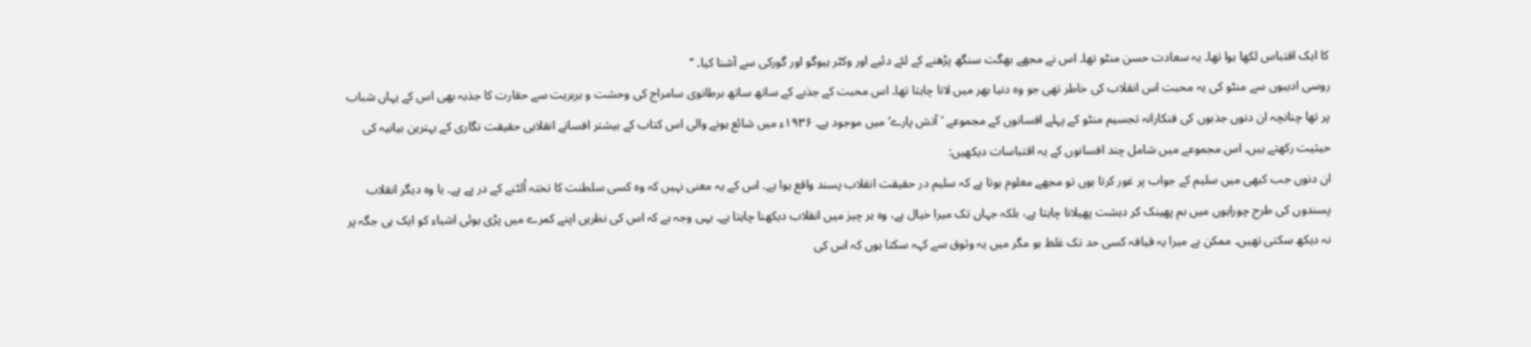کا ایک اقتباس لکھا ہوا تھا۔ یہ سعادت حسن منٹو تھا۔ اس نے مجھے بھگت سنگھ پڑھنے کے لئے دئیے اور وکٹر ہیوگو اور گورکی سے آشنا کیا۔ ‘‘
روسی ادیبوں سے منٹو کی یہ محبت اس انقلاب کی خاطر تھی جو وہ دنیا بھر میں لانا چاہتا تھا۔ اس محبت کے جذبے کے ساتھ ساتھ برطانوی سامراج کی وحشت و بربریت سے حقارت کا جذبہ بھی اس کے یہاں شباب پر تھا چنانچہ ان دنوں جذبوں کی فنکارانہ تجسیم منٹو کے پہلے افسانوں کے مجموعے ’آتش پارے‘ میں موجود ہے۔ ۱۹۳۶ء میں شائع ہونے والی اس کتاب کے بیشتر افسانے انقلابی حقیقت نگاری کے بہترین بیانیہ کی حیثیت رکھتے ہیں۔ اس مجموعے میں شامل چند افسانوں کے یہ اقتباسات دیکھیں:
ان دنوں جب کبھی میں سلیم کے جواب پر غور کرتا ہوں تو مجھے معلوم ہوتا ہے کہ سلیم در حقیقت انقلاب پسند واقع ہوا ہے۔ اس کے یہ معنی نہیں کہ وہ کسی سلطنت کا تختہ اُلٹنے کے در پے ہے۔ یا وہ دیگر انقلاب پسندوں کی طرح چوراہوں میں بم پھینک کر دہشت پھیلانا چاہتا ہے، بلکہ جہاں تک میرا خیال ہے، وہ ہر چیز میں انقلاب دیکھنا چاہتا ہے۔ یہی وجہ ہے کہ اس کی نظریں اپنے کمرے میں پڑی ہوئی اشیاء کو ایک ہی جگہ پر نہ دیکھ سکتی تھیں۔ ممکن ہے میرا یہ قیافہ کسی حد تک غلط ہو مگر میں یہ وثوق سے کہہ سکتا ہوں کہ اس کی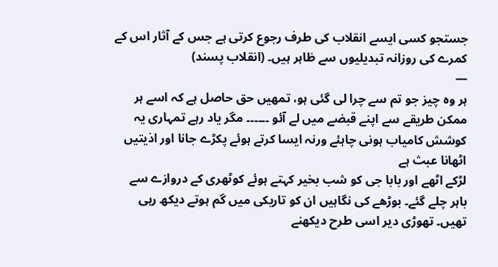جستجو کسی ایسے انقلاب کی طرف رجوع کرتی ہے جس کے آثار اس کے کمرے کی روزانہ تبدیلیوں سے ظاہر ہیں۔ (انقلاب پسند)
—
ہر وہ چیز جو تم سے چرا لی گئی ہو، تمھیں حق حاصل ہے کہ اسے ہر ممکن طریقے سے اپنے قبضے میں لے آئو ۔۔۔۔۔۔ مگر یاد رہے تمہاری یہ کوشش کامیاب ہونی چاہئے ورنہ ایسا کرتے ہوئے پکڑے جانا اور اذیتیں اٹھانا عبث ہے
لڑکے اٹھے اور بابا جی کو شب بخیر کہتے ہوئے کوٹھری کے دروازے سے باہر چلے گئے۔ بوڑھے کی نگاہیں ان کو تاریکی میں گم ہوتے دیکھ رہی تھیں۔ تھوڑی دیر اسی طرح دیکھنے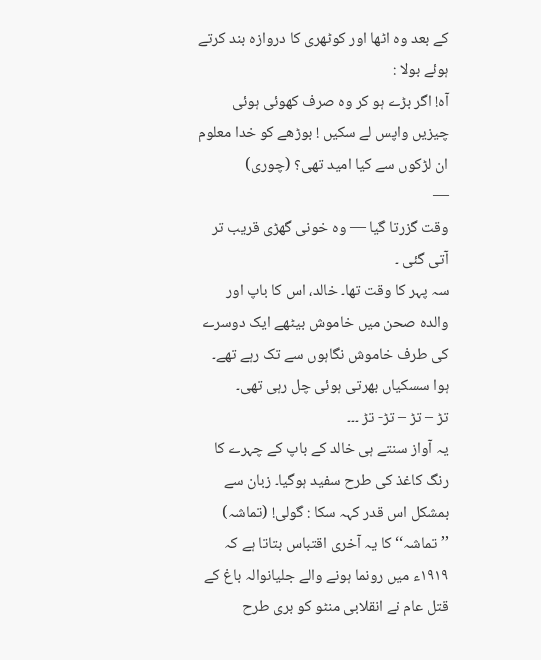کے بعد وہ اٹھا اور کوٹھری کا دروازہ بند کرتے ہوئے بولا :
آہ! اگر بڑے ہو کر وہ صرف کھوئی ہوئی چیزیں واپس لے سکیں ! بوڑھے کو خدا معلوم ان لڑکوں سے کیا امید تھی؟ (چوری)
—
وقت گزرتا گیا — وہ خونی گھڑی قریب تر آتی گئی ۔
سہ پہر کا وقت تھا۔ خالد، اس کا باپ اور والدہ صحن میں خاموش بیٹھے ایک دوسرے کی طرف خاموش نگاہوں سے تک رہے تھے۔ ہوا سسکیاں بھرتی ہوئی چل رہی تھی۔
تڑ – تڑ – تڑ- تڑ ۔۔۔
یہ آواز سنتے ہی خالد کے باپ کے چہرے کا رنگ کاغذ کی طرح سفید ہوگیا۔ زبان سے بمشکل اس قدر کہہ سکا : گولی! (تماشہ)
’’تماشہ‘‘ کا یہ آخری اقتباس بتاتا ہے کہ ۱۹۱۹ء میں رونما ہونے والے جلیانوالہ باغ کے قتل عام نے انقلابی منٹو کو بری طرح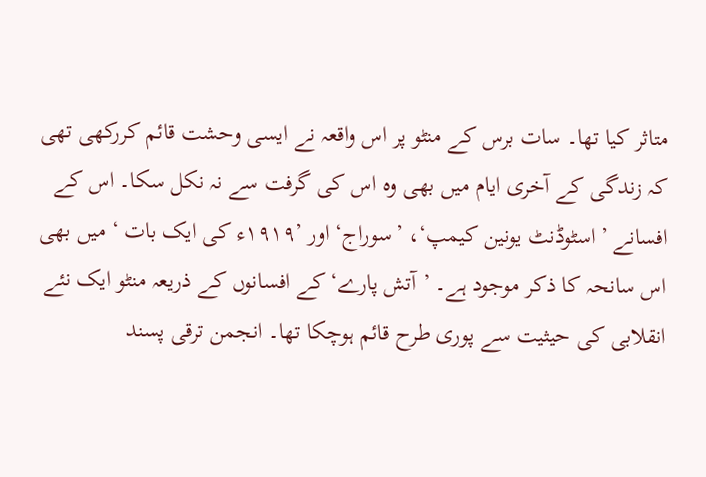متاثر کیا تھا۔ سات برس کے منٹو پر اس واقعہ نے ایسی وحشت قائم کررکھی تھی کہ زندگی کے آخری ایام میں بھی وہ اس کی گرفت سے نہ نکل سکا۔ اس کے افسانے ’اسٹوڈنٹ یونین کیمپ‘، ’سوراج‘ اور ’۱۹۱۹ء کی ایک بات ‘ میں بھی اس سانحہ کا ذکر موجود ہے۔ ’آتش پارے‘ کے افسانوں کے ذریعہ منٹو ایک نئے انقلابی کی حیثیت سے پوری طرح قائم ہوچکا تھا۔ انجمن ترقی پسند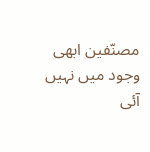مصنّفین ابھی وجود میں نہیں آئی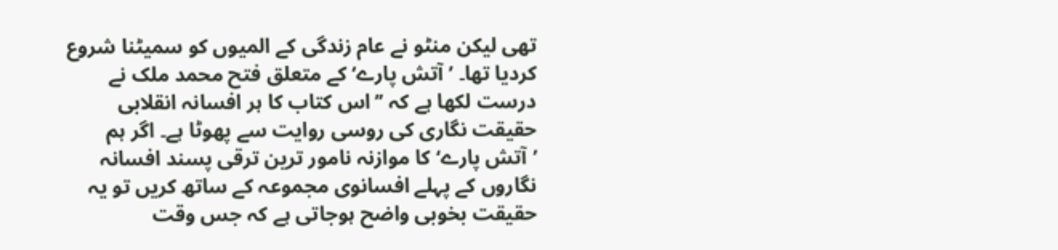تھی لیکن منٹو نے عام زندگی کے المیوں کو سمیٹنا شروع کردیا تھا۔ ’آتش پارے‘ کے متعلق فتح محمد ملک نے درست لکھا ہے کہ ’’اس کتاب کا ہر افسانہ انقلابی حقیقت نگاری کی روسی روایت سے پھوٹا ہے۔ اگر ہم ’آتش پارے‘ کا موازنہ نامور ترین ترقی پسند افسانہ نگاروں کے پہلے افسانوی مجموعہ کے ساتھ کریں تو یہ حقیقت بخوبی واضح ہوجاتی ہے کہ جس وقت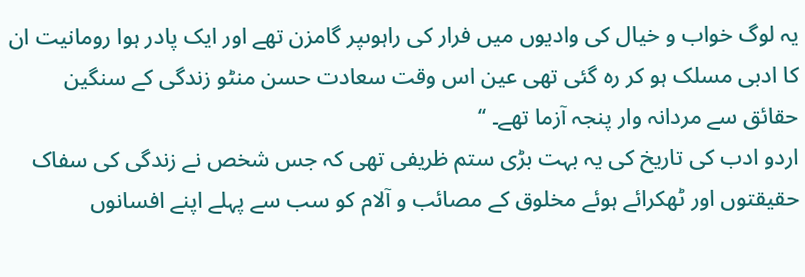یہ لوگ خواب و خیال کی وادیوں میں فرار کی راہوںپر گامزن تھے اور ایک پادر ہوا رومانیت ان کا ادبی مسلک ہو کر رہ گئی تھی عین اس وقت سعادت حسن منٹو زندگی کے سنگین حقائق سے مردانہ وار پنجہ آزما تھے۔ ‘‘
اردو ادب کی تاریخ کی یہ بہت بڑی ستم ظریفی تھی کہ جس شخص نے زندگی کی سفاک حقیقتوں اور ٹھکرائے ہوئے مخلوق کے مصائب و آلام کو سب سے پہلے اپنے افسانوں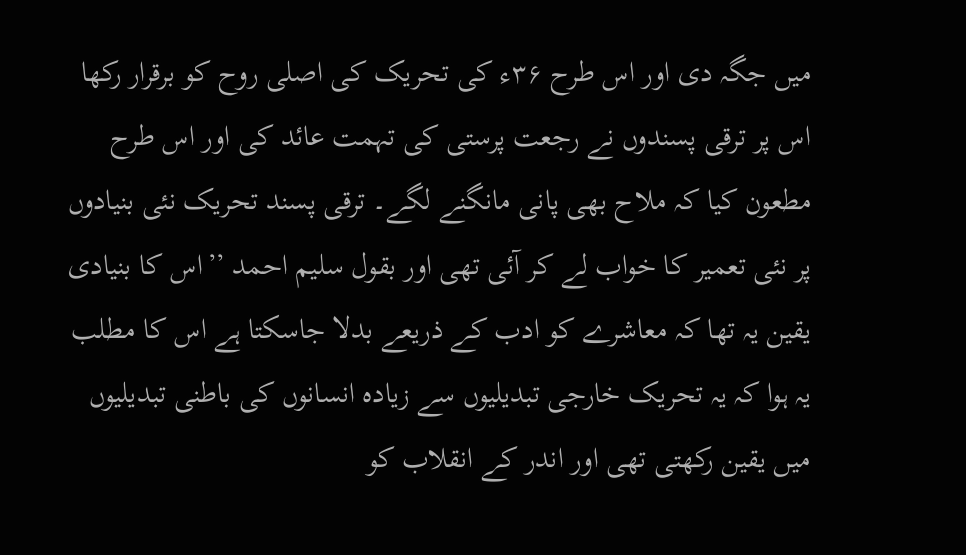میں جگہ دی اور اس طرح ۳۶ء کی تحریک کی اصلی روح کو برقرار رکھا اس پر ترقی پسندوں نے رجعت پرستی کی تہمت عائد کی اور اس طرح مطعون کیا کہ ملاح بھی پانی مانگنے لگے۔ ترقی پسند تحریک نئی بنیادوں پر نئی تعمیر کا خواب لے کر آئی تھی اور بقول سلیم احمد ’’اس کا بنیادی یقین یہ تھا کہ معاشرے کو ادب کے ذریعے بدلا جاسکتا ہے اس کا مطلب یہ ہوا کہ یہ تحریک خارجی تبدیلیوں سے زیادہ انسانوں کی باطنی تبدیلیوں میں یقین رکھتی تھی اور اندر کے انقلاب کو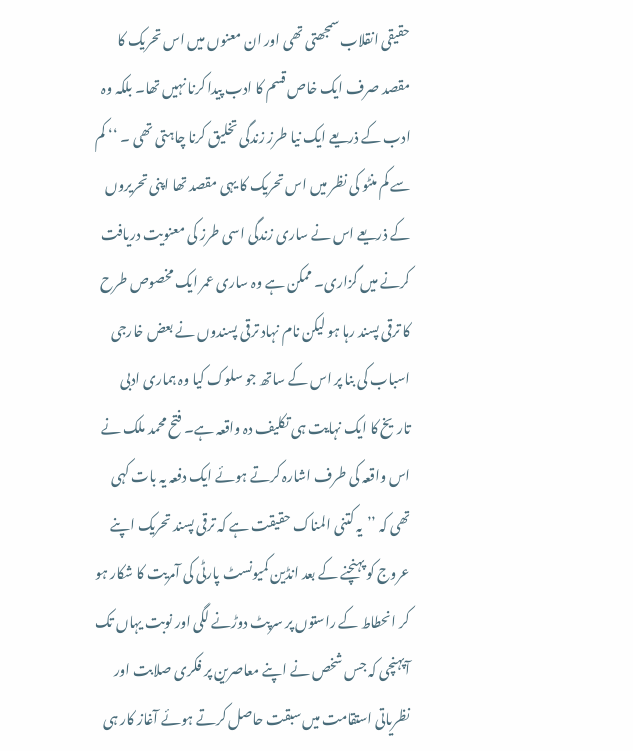حقیقی انقلاب سمجھتی تھی اور ان معنوں میں اس تحریک کا مقصد صرف ایک خاص قسم کا ادب پیدا کرنا نہیں تھا۔ بلکہ وہ ادب کے ذریعے ایک نیا طرز زندگی تخلیق کرنا چاہتی تھی ۔ ‘‘ کم سے کم منٹو کی نظر میں اس تحریک کا یہی مقصد تھا اپنی تحریروں کے ذریعے اس نے ساری زندگی اسی طرز کی معنویت دریافت کرنے میں گزاری۔ ممکن ہے وہ ساری عمر ایک مخصوص طرح کا ترقی پسند رہا ہو لیکن نام نہاد ترقی پسندوں نے بعض خارجی اسباب کی بنا پر اس کے ساتھ جو سلوک کیا وہ ہماری ادبی تاریخ کا ایک نہایت ہی تکلیف دہ واقعہ ہے۔ فتح محمد ملک نے اس واقعہ کی طرف اشارہ کرتے ہوئے ایک دفعہ یہ بات کہی تھی کہ ’’یہ کتنی المناک حقیقت ہے کہ ترقی پسند تحریک اپنے عروج کو پہنچنے کے بعد انڈین کمیونسٹ پارٹی کی آمریت کا شکار ہو کر انحطاط کے راستوں پر سرپٹ دوڑنے لگی اور نوبت یہاں تک آپہنچی کہ جس شخص نے اپنے معاصرین پر فکری صلابت اور نظریاتی استقامت میں سبقت حاصل کرتے ہوئے آغاز کار ہی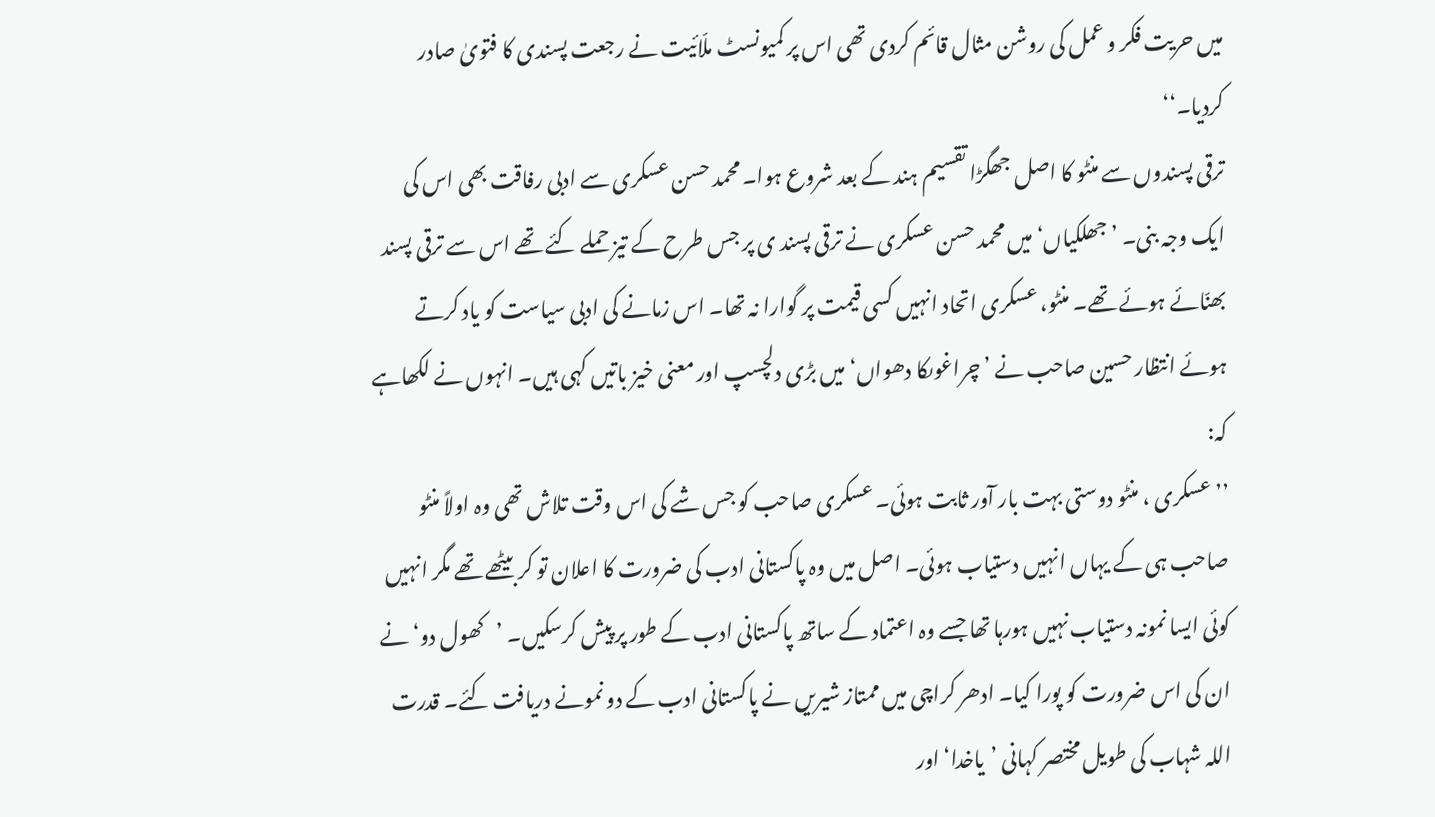میں حریت فکر و عمل کی روشن مثال قائم کردی تھی اس پر کمیونسٹ ملّائیت نے رجعت پسندی کا فتویٰ صادر کردیا۔‘‘
ترقی پسندوں سے منٹو کا اصل جھگڑا تقسیم ہند کے بعد شروع ہوا۔ محمد حسن عسکری سے ادبی رفاقت بھی اس کی ایک وجہ بنی۔ ’جھلکیاں‘ میں محمد حسن عسکری نے ترقی پسند ی پر جس طرح کے تیز حملے کئے تھے اس سے ترقی پسند بھنّائے ہوئے تھے۔ منٹو، عسکری اتحاد انہیں کسی قیمت پر گوارا نہ تھا۔ اس زمانے کی ادبی سیاست کو یاد کرتے ہوئے انتظار حسین صاحب نے ’چراغوںکا دھواں‘ میں بڑی دلچسپ اور معنی خیز باتیں کہی ہیں۔ انہوں نے لکھاہے کہ:
’’عسکری ، منٹو دوستی بہت بار آور ثابت ہوئی۔ عسکری صاحب کو جس شے کی اس وقت تلاش تھی وہ اولاً منٹو صاحب ہی کے یہاں انہیں دستیاب ہوئی۔ اصل میں وہ پاکستانی ادب کی ضرورت کا اعلان تو کر بیٹھے تھے مگر انہیں کوئی ایسا نمونہ دستیاب نہیں ہورہا تھا جسے وہ اعتماد کے ساتھ پاکستانی ادب کے طور پر پیش کرسکیں۔ ’کھول دو‘ نے ان کی اس ضرورت کو پورا کیا۔ ادھر کراچی میں ممتاز شیریں نے پاکستانی ادب کے دو نمونے دریافت کئے۔ قدرت اللہ شہاب کی طویل مختصر کہانی ’یاخدا‘ اور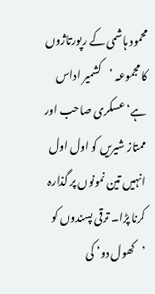محمود ہاشمی کے رپورتاژوں کا مجموعہ ’کشمیر اداس ہے‘ عسکری صاحب اور ممتاز شیریں کو اول اول انہیں تین نمونوں پر گذارہ کرنا پڑا۔ ترقی پسندوں کو ’کھول دو‘ کی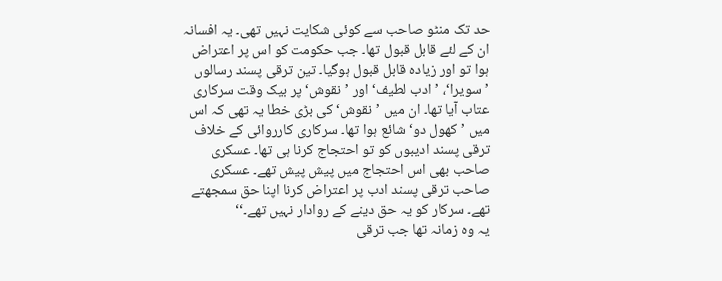حد تک منٹو صاحب سے کوئی شکایت نہیں تھی۔ یہ افسانہ ان کے لئے قابل قبول تھا۔ جب حکومت کو اس پر اعتراض ہوا تو اور زیادہ قابل قبول ہوگیا۔ تین ترقی پسند رسالوں ’سویرا‘، ’ادب لطیف‘ اور ’نقوش‘ پر بیک وقت سرکاری عتاب آیا تھا۔ ان میں ’نقوش‘ کی بڑی خطا یہ تھی کہ اس میں ’کھول دو‘ شائع ہوا تھا۔ سرکاری کارروائی کے خلاف ترقی پسند ادیبوں کو تو احتجاج کرنا ہی تھا۔ عسکری صاحب بھی اس احتجاج میں پیش پیش تھے۔ عسکری صاحب ترقی پسند ادب پر اعتراض کرنا اپنا حق سمجھتے تھے۔ سرکار کو یہ حق دینے کے روادار نہیں تھے۔‘‘
یہ وہ زمانہ تھا جب ترقی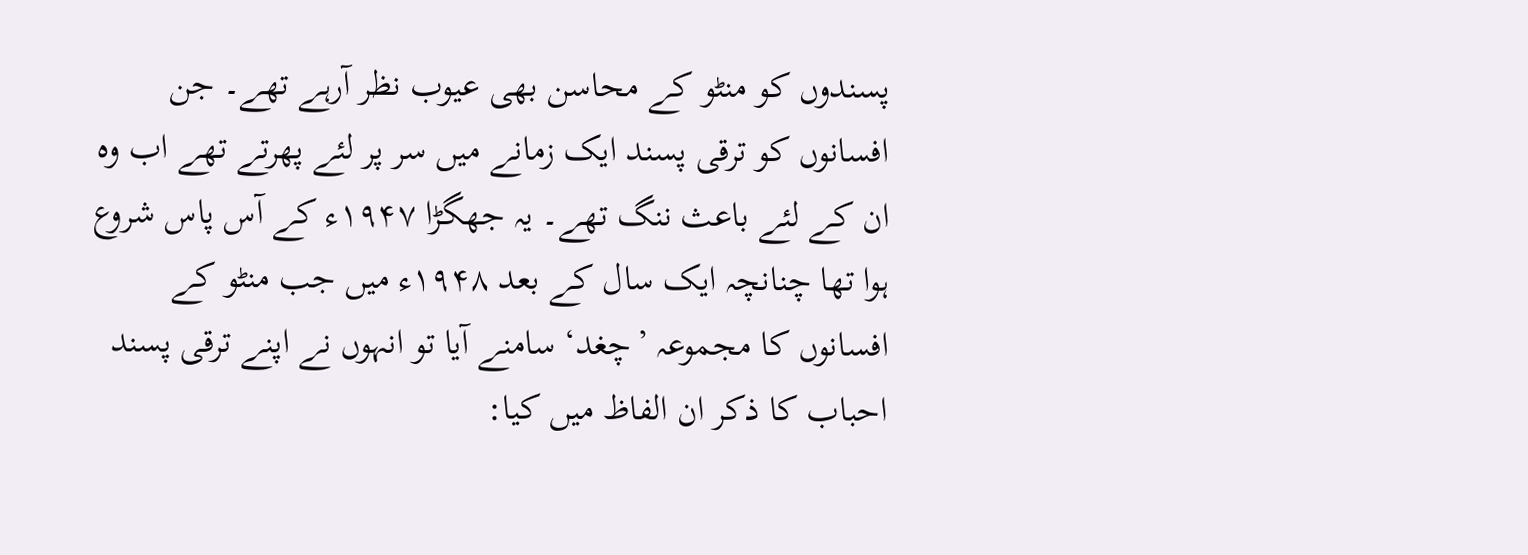پسندوں کو منٹو کے محاسن بھی عیوب نظر آرہے تھے۔ جن افسانوں کو ترقی پسند ایک زمانے میں سر پر لئے پھرتے تھے اب وہ ان کے لئے باعث ننگ تھے۔ یہ جھگڑا ۱۹۴۷ء کے آس پاس شروع ہوا تھا چنانچہ ایک سال کے بعد ۱۹۴۸ء میں جب منٹو کے افسانوں کا مجموعہ ’چغد‘ سامنے آیا تو انہوں نے اپنے ترقی پسند احباب کا ذکر ان الفاظ میں کیا: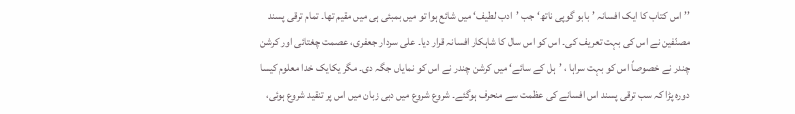’’اس کتاب کا ایک افسانہ ’بابو گوپی ناتھ‘ جب ’ادب لطیف‘ میں شائع ہوا تو میں بمبئی ہی میں مقیم تھا۔ تمام ترقی پسند مصنّفین نے اس کی بہت تعریف کی۔ اس کو اس سال کا شاہکار افسانہ قرار دیا۔ علی سردار جعفری، عصمت چغتائی اور کرشن چندر نے خصوصاً اس کو بہت سراہا ، ’ہل کے سائے‘ میں کرشن چندر نے اس کو نمایاں جگہ دی۔ مگر یکایک خدا معلوم کیسا دورہ پڑا کہ سب ترقی پسند اس افسانے کی عظمت سے منحرف ہوگئے۔ شروع شروع میں دبی زبان میں اس پر تنقید شروع ہوئی،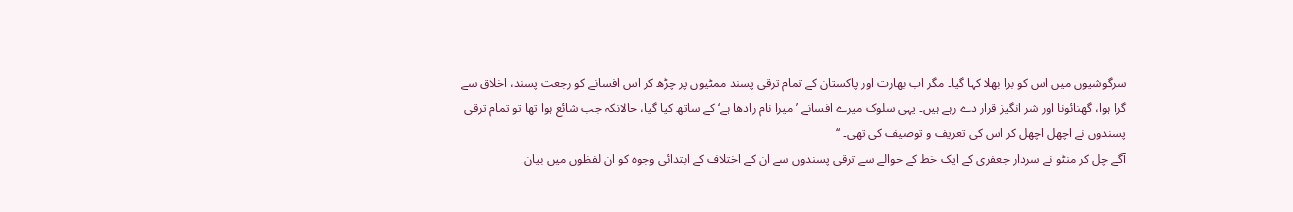سرگوشیوں میں اس کو برا بھلا کہا گیا۔ مگر اب بھارت اور پاکستان کے تمام ترقی پسند ممٹیوں پر چڑھ کر اس افسانے کو رجعت پسند، اخلاق سے گرا ہوا، گھنائونا اور شر انگیز قرار دے رہے ہیں۔ یہی سلوک میرے افسانے ’میرا نام رادھا ہے‘ کے ساتھ کیا گیا، حالانکہ جب شائع ہوا تھا تو تمام ترقی پسندوں نے اچھل اچھل کر اس کی تعریف و توصیف کی تھی۔ ‘‘
آگے چل کر منٹو نے سردار جعفری کے ایک خط کے حوالے سے ترقی پسندوں سے ان کے اختلاف کے ابتدائی وجوہ کو ان لفظوں میں بیان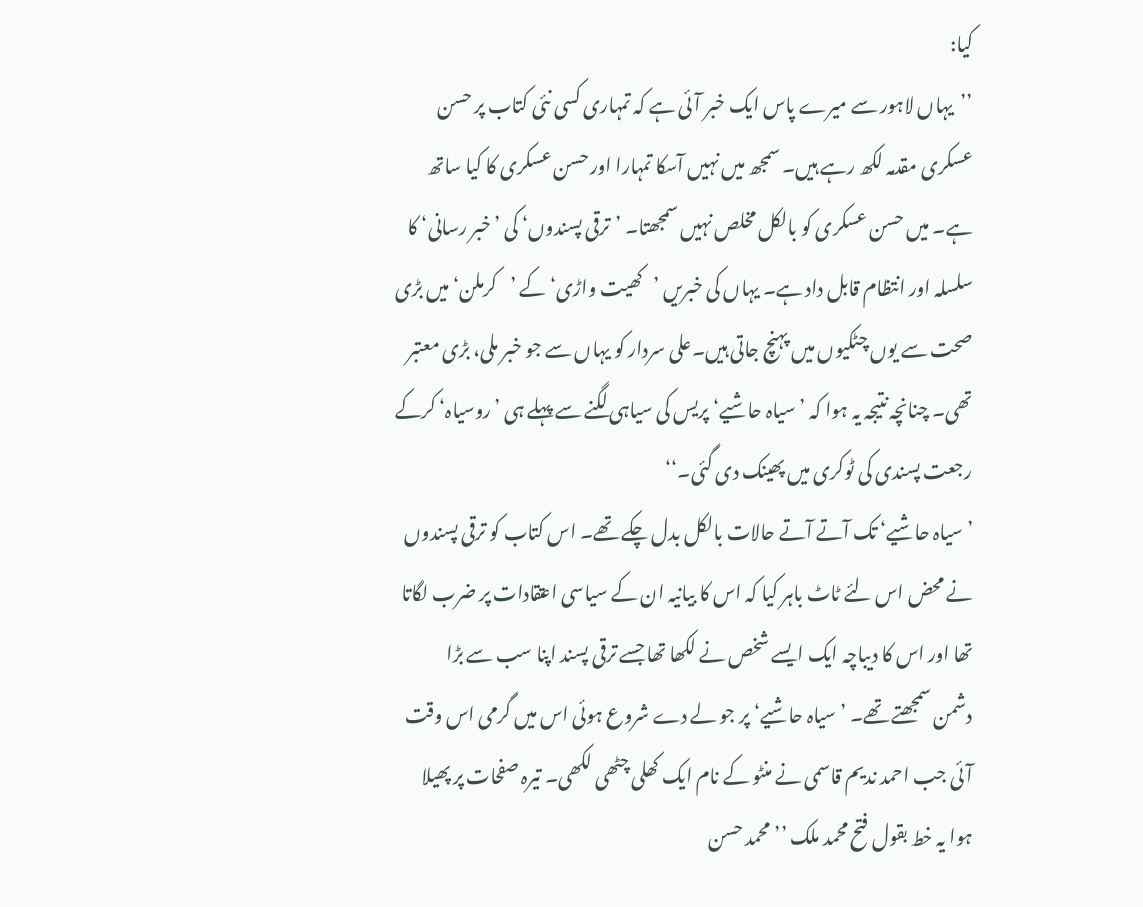کیا:
’’یہاں لاہور سے میرے پاس ایک خبر آئی ہے کہ تمہاری کسی نئی کتاب پر حسن عسکری مقدمہ لکھ رہے ہیں۔ سمجھ میں نہیں آسکا تمہارا اور حسن عسکری کا کیا ساتھ ہے۔ میں حسن عسکری کو بالکل مخلص نہیں سمجھتا۔ ’ترقی پسندوں‘ کی ’خبر رسانی‘ کا سلسلہ اور انتظام قابل داد ہے۔ یہاں کی خبریں ’کھیت واڑی‘ کے ’کرملن‘ میں بڑی صحت سے یوں چٹکیوں میں پہنچ جاتی ہیں۔علی سردار کو یہاں سے جو خبر ملی، بڑی معتبر تھی۔ چنانچہ نتیجہ یہ ہوا کہ ’سیاہ حاشیے‘ پریس کی سیاہی لگنے سے پہلے ہی ’روسیاہ‘ کرکے رجعت پسندی کی ٹوکری میں پھینک دی گئی۔‘‘
’سیاہ حاشیے‘ تک آتے آتے حالات بالکل بدل چکے تھے۔ اس کتاب کو ترقی پسندوں نے محض اس لئے ٹاٹ باہر کیا کہ اس کا بیانیہ ان کے سیاسی اعتقادات پر ضرب لگاتا تھا اور اس کا دیباچہ ایک ایسے شخص نے لکھا تھا جسے ترقی پسند اپنا سب سے بڑا دشمن سمجھتے تھے۔ ’سیاہ حاشیے‘ پر جو لے دے شروع ہوئی اس میں گرمی اس وقت آئی جب احمد ندیم قاسمی نے منٹو کے نام ایک کھلی چٹھی لکھی۔ تیرہ صفحات پر پھیلا ہوا یہ خط بقول فتح محمد ملک ’’محمد حسن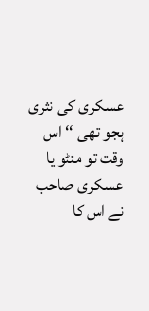عسکری کی نثری ہجو تھی ‘‘ اس وقت تو منٹو یا عسکری صاحب نے اس کا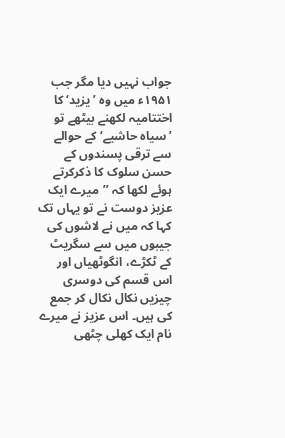جواب نہیں دیا مگر جب ۱۹۵۱ء میں وہ ’یزید‘ کا اختتامیہ لکھنے بیٹھے تو ’سیاہ حاشیے‘ کے حوالے سے ترقی پسندوں کے حسن سلوک کا ذکرکرتے ہوئے لکھا کہ ’’میرے ایک عزیز دوست نے تو یہاں تک کہا کہ میں نے لاشوں کی جیبوں میں سے سگریٹ کے ٹکڑے، انگوٹھیاں اور اس قسم کی دوسری چیزیں نکال نکال کر جمع کی ہیں۔ اس عزیز نے میرے نام ایک کھلی چٹھی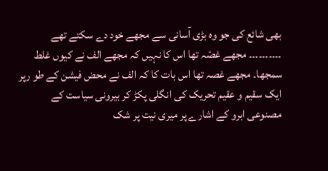بھی شائع کی جو وہ بڑی آسانی سے مجھے خود دے سکتے تھے ۔۔۔۔۔۔۔۔۔۔ مجھے غصّہ تھا اس کا نہیں کہ مجھے الف نے کیوں غلط سمجھا۔ مجھے غصہ تھا اس بات کا کہ الف نے محض فیشن کے طو رپر ایک سقیم و عقیم تحریک کی انگلی پکڑ کر بیرونی سیاست کے مصنوعی ابرو کے اشارے پر میری نیت پر شک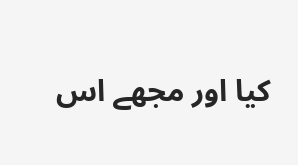کیا اور مجھے اس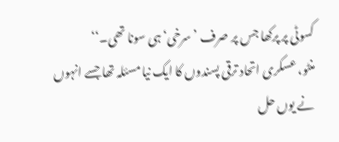کسوٹی پر پرکھا جس پر صرف ’سرخی‘ ہی سونا تھی۔‘‘
منٹو، عسکری اتحاد ترقی پسندوں کا ایک نیا مسئلہ تھا جسے انہوں نے یوں حل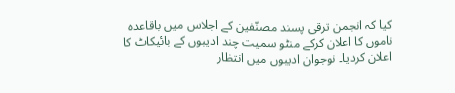کیا کہ انجمن ترقی پسند مصنّفین کے اجلاس میں باقاعدہ ناموں کا اعلان کرکے منٹو سمیت چند ادیبوں کے بائیکاٹ کا اعلان کردیا۔ نوجوان ادیبوں میں انتظار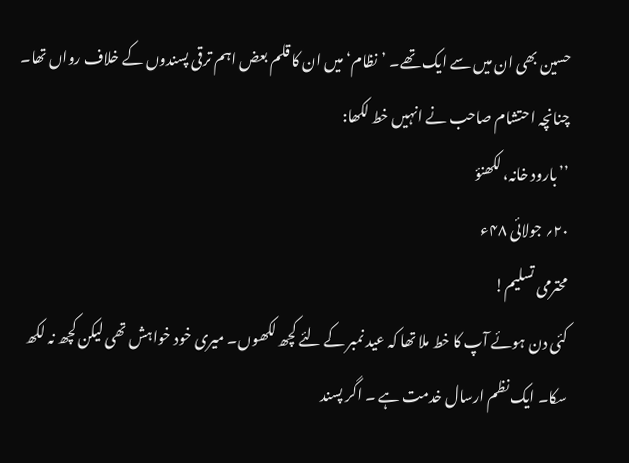حسین بھی ان میں سے ایک تھے۔ ’نظام‘ میں ان کا قلم بعض اہم ترقی پسندوں کے خلاف رواں تھا۔ چنانچہ احتشام صاحب نے انہیں خط لکھا:
’’بارود خانہ، لکھنؤ
۲۰؍ جولائی ۴۸ء
محترمی تسلیم!
کئی دن ہوئے آپ کا خط ملا تھا کہ عید نمبر کے لئے کچھ لکھوں۔ میری خود خواہش تھی لیکن کچھ نہ لکھ سکا۔ ایک نظم ارسال خدمت ہے ۔ اگر پسند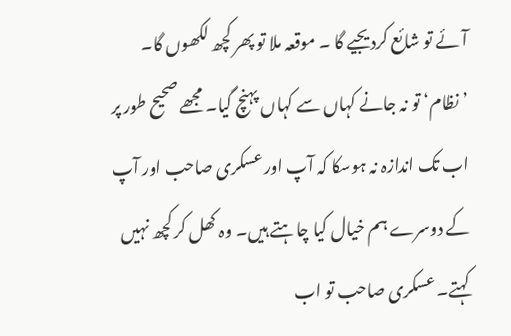آئے تو شائع کردیجیے گا ۔ موقعہ ملا تو پھر کچھ لکھوں گا۔ ’نظام‘ تو نہ جانے کہاں سے کہاں پہنچ گیا۔ مجھے صحیح طور پر اب تک اندازہ نہ ہوسکا کہ آپ اور عسکری صاحب اور آپ کے دوسرے ہم خیال کیا چاہتے ہیں۔ وہ کھل کر کچھ نہیں کہتے۔ عسکری صاحب تو اب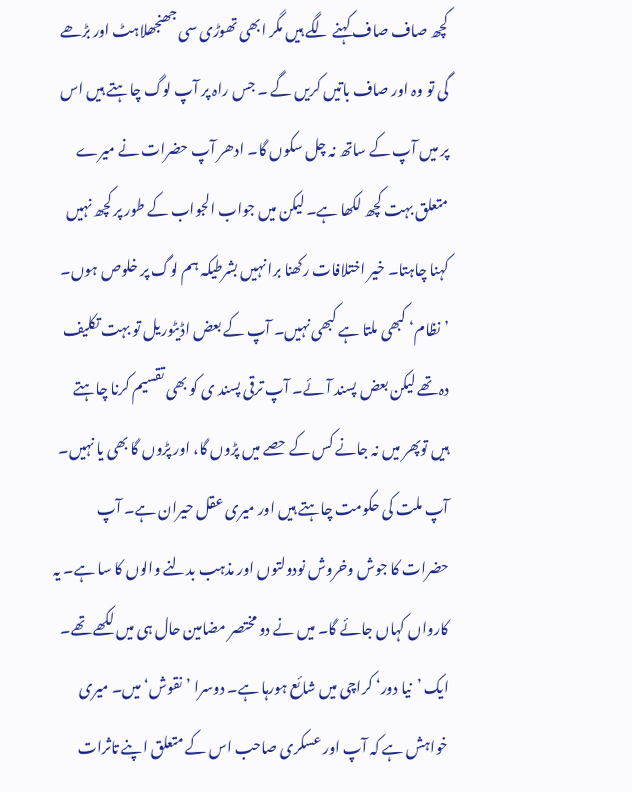کچھ صاف صاف کہنے لگے ہیں مگر ابھی تھوڑی سی جھنجھلاہٹ اور بڑھے گی تو وہ اور صاف باتیں کریں گے ۔ جس راہ پر آپ لوگ چاہتے ہیں اس پر میں آپ کے ساتھ نہ چل سکوں گا۔ ادھر آپ حضرات نے میرے متعلق بہت کچھ لکھا ہے۔ لیکن میں جواب الجواب کے طور پر کچھ نہیں کہنا چاہتا۔ خیر اختلافات رکھنا برا نہیں بشرطیکہ ہم لوگ پر خلوص ہوں۔
’نظام‘ کبھی ملتا ہے کبھی نہیں۔ آپ کے بعض اڈیٹوریل تو بہت تکلیف دہ تھے لیکن بعض پسند آئے۔ آپ ترقی پسند ی کو بھی تقسیم کرنا چاہتے ہیں توپھر میں نہ جانے کس کے حصے میں پڑوں گا، اور پڑوں گا بھی یا نہیں۔ آپ ملت کی حکومت چاہتے ہیں اور میری عقل حیران ہے۔ آپ حضرات کا جوش وخروش نودولتوں اور مذہب بدلنے والوں کا سا ہے۔ یہ کارواں کہاں جائے گا۔ میں نے دو مختصر مضامین حال ہی میں لکھے تھے۔ ایک ’نیا دور‘ کراچی میں شائع ہورہا ہے۔ دوسرا ’نقوش‘ میں۔ میری خواہش ہے کہ آپ اور عسکری صاحب اس کے متعلق اپنے تاثرات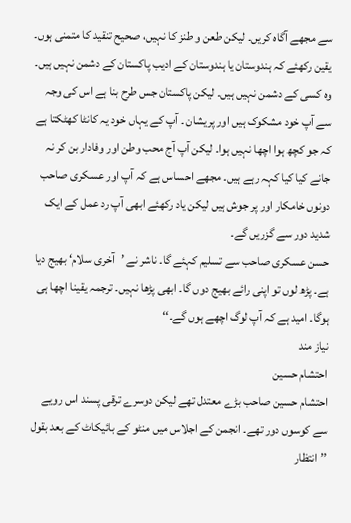سے مجھے آگاہ کریں۔ لیکن طعن و طنز کا نہیں، صحیح تنقید کا متمنی ہوں۔ یقین رکھئے کہ ہندوستان یا ہندوستان کے ادیب پاکستان کے دشمن نہیں ہیں۔ وہ کسی کے دشمن نہیں ہیں۔ لیکن پاکستان جس طرح بنا ہے اس کی وجہ سے آپ خود مشکوک ہیں اور پریشان ۔ آپ کے یہاں خود یہ کانٹا کھٹکتا ہے کہ جو کچھ ہوا اچھا نہیں ہوا۔ لیکن آپ آج محب وطن اور وفادار بن کر نہ جانے کیا کیا کہہ رہے ہیں۔ مجھے احساس ہے کہ آپ اور عسکری صاحب دونوں خامکار اور پر جوش ہیں لیکن یاد رکھئے ابھی آپ رد عمل کے ایک شدید دور سے گزریں گے۔
حسن عسکری صاحب سے تسلیم کہئے گا۔ ناشر نے ’آخری سلام‘ بھیج دیا ہے۔ پڑھ لوں تو اپنی رائے بھیج دوں گا۔ ابھی پڑھا نہیں۔ ترجمہ یقینا اچھا ہی ہوگا۔ امید ہے کہ آپ لوگ اچھے ہوں گے۔‘‘
نیاز مند
احتشام حسین
احتشام حسین صاحب بڑے معتدل تھے لیکن دوسرے ترقی پسند اس رویے سے کوسوں دور تھے۔ انجمن کے اجلاس میں منٹو کے بائیکاٹ کے بعد بقول ’’انتظار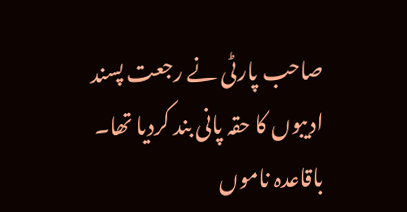صاحب پارٹی نے رجعت پسند ادیبوں کا حقہ پانی بند کردیا تھا۔ باقاعدہ ناموں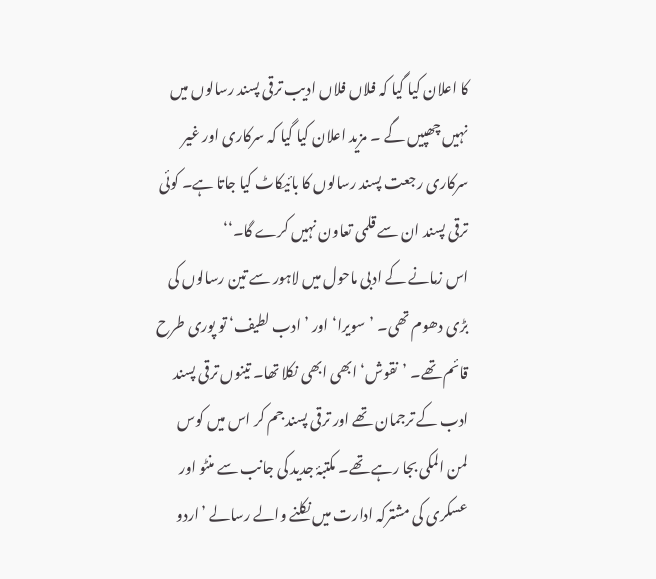کا اعلان کیا گیا کہ فلاں فلاں ادیب ترقی پسند رسالوں میں نہیں چھپیں گے ۔ مزید اعلان کیا گیا کہ سرکاری اور غیر سرکاری رجعت پسند رسالوں کا بائیکاٹ کیا جاتا ہے۔ کوئی ترقی پسند ان سے قلمی تعاون نہیں کرے گا۔‘‘
اس زمانے کے ادبی ماحول میں لاہور سے تین رسالوں کی بڑی دھوم تھی۔ ’سویرا‘ اور ’ادب لطیف‘ تو پوری طرح قائم تھے۔ ’نقوش‘ ابھی ابھی نکلا تھا۔ تینوں ترقی پسند ادب کے ترجمان تھے اور ترقی پسند جم کر اس میں کوس لمن المکی بجا رہے تھے۔ مکتبۂ جدید کی جانب سے منٹو اور عسکری کی مشترکہ ادارت میں نکلنے والے رسالے ’اردو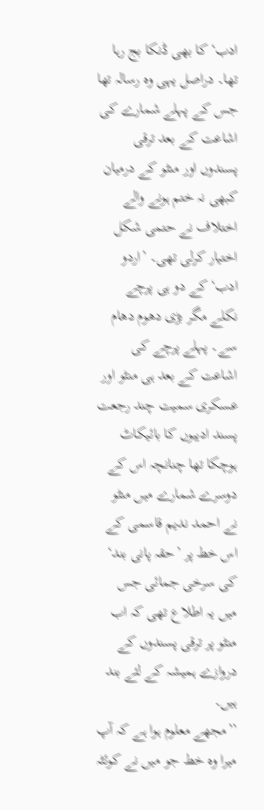ادب‘ کا بھی ڈنکا بج رہا تھا۔ دراصل یہی وہ رسالہ تھا جس کے پہلے شمارے کی اشاعت کے بعد ترقی پسندوں اور منٹو کے درمیان کبھی نہ ختم ہونے والے اختلاف نے حتمی شکل اختیار کرلی تھی۔ ’اردو ادب‘ کے دو ہی پرچے نکلے مگر بڑی دھوم دھام سے۔ پہلے پرچے کی اشاعت کے بعد ہی منٹو اور عسکری سمیت چند رجعت پسند ادیبوں کا بائیکاٹ ہوچکا تھا چنانچہ اس کے دوسرے شمارے میں منٹو نے احمد ندیم قاسمی کے اس خط پر ’حقہ پانی بند‘ کی سرخی جمائی جس میں یہ اطلاع تھی کہ اب منٹو پر ترقی پسندوں کے دروازے ہمیشہ کے لئے بند ہیں۔
’’مجھے معلوم ہوا ہے کہ آپ میرا وہ خط جو میں نے کوئٹہ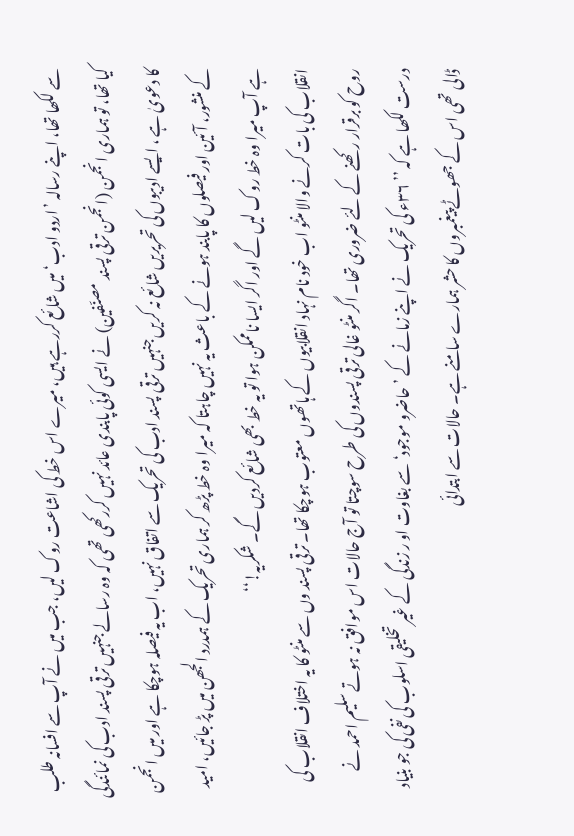سے لکھا تھا، اپنے رسالہ ’اردو ادب‘ میں شائع کررہے ہیں، میرے اس خط کی اشاعت روک لیں، جب میں نے آپ سے افسانہ طلب کیا تھا، تو ہماری انجمن (انجمن ترقی پسند مصنّفین) نے ایسی کوئی پابندی عائد نہیں کررکھی تھی کہ وہ رسالے جنہیں ترقی پسند ادب کی نمائندگی کا دعویٰ ہے ، ایسے ادیبوں کی تحریریں شائع نہ کریں جنہیں ترقی پسند ادب کی تحریک سے اتفاق نہیں، اب یہ فیصلہ ہوچکا ہے اور میں انجمن کے منشور، آئین اور فیصلوں کا پابند ہونے کے باعث یہ نہیں چاہتا کہ میرا وہ خط پڑھ کر ہماری تحریک کے ہمدرد الجھن میں پڑ جائیں، امید ہے آپ میرا وہ خط روک لیں گے اور اگر ایسا ناممکن ہوا تو یہ خط بھی شائع کردیں گے۔ شکریہ!‘‘
انقلاب کی بات کرنے والا منٹو اب خود نام نہاد انقلابیوں کے ہاتھوں معتوب ہوچکا تھا۔ ترقی پسند وں سے منٹو کا یہ اختلاف انقلاب کی روح کو برقرار رکھنے کے لئے ضروری تھا۔ اگر منٹو غالی ترقی پسندوں کی طرح سوچتا تو آج حالات اس موافق نہ ہوتے سلیم احمد نے درست لکھا ہے کہ ’’ ۳۶ء کی تحریک نے اپنے زمانے کے ’حاضرو موجود‘ سے بغاوت او ر زندگی کے غیر تخلیقی اسلوب کی نفی کی جو بنیاد ڈالی تھی اس کے جھوٹے پیغمبروں کا حشر ہمارے سامنے ہے۔ حالات سے ابتدائی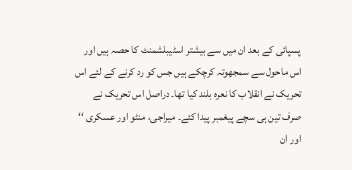پسپائی کے بعد ان میں سے بیشتر اسٹیبلشمنٹ کا حصہ ہیں اور اس ماحول سے سمجھوتہ کرچکے ہیں جس کو رد کرنے کے لئے اس تحریک نے انقلاب کا نعرہ بلند کیا تھا۔ دراصل اس تحریک نے صرف تین ہی سچے پیغمبر پیدا کئے۔ میراجی، منٹو اور عسکری ‘‘ اور ان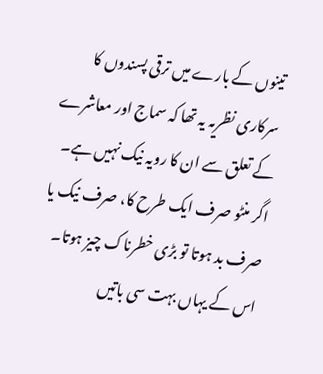تینوں کے بارے میں ترقی پسندوں کا سرکاری نظریہ یہ تھا کہ سماج اور معاشرے کے تعلق سے ان کا رویہ نیک نہیں ہے۔
اگر منٹو صرف ایک طرح کا، صرف نیک یا صرف بد ہوتا تو بڑی خطرناک چیز ہوتا۔ اس کے یہاں بہت سی باتیں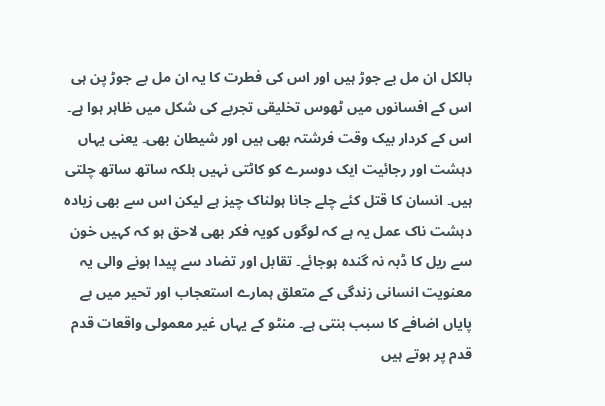بالکل ان مل بے جوڑ ہیں اور اس کی فطرت کا یہ ان مل بے جوڑ پن ہی اس کے افسانوں میں ٹھوس تخلیقی تجربے کی شکل میں ظاہر ہوا ہے۔ اس کے کردار بیک وقت فرشتہ بھی ہیں اور شیطان بھی۔ یعنی یہاں دہشت اور رجائیت ایک دوسرے کو کاٹتی نہیں بلکہ ساتھ ساتھ چلتی ہیں۔ انسان کا قتل کئے چلے جانا ہولناک چیز ہے لیکن اس سے بھی زیادہ دہشت ناک عمل یہ ہے کہ لوگوں کویہ فکر بھی لاحق ہو کہ کہیں خون سے ریل کا ڈبہ نہ گندہ ہوجائے۔ تقابل اور تضاد سے پیدا ہونے والی یہ معنویت انسانی زندگی کے متعلق ہمارے استعجاب اور تحیر میں بے پایاں اضافے کا سبب بنتی ہے۔ منٹو کے یہاں غیر معمولی واقعات قدم قدم پر ہوتے ہیں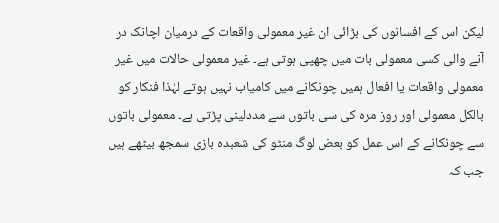لیکن اس کے افسانوں کی بڑائی ان غیر معمولی واقعات کے درمیان اچانک در آنے والی کسی معمولی بات میں چھپی ہوتی ہے۔ غیر معمولی حالات میں غیر معمولی واقعات یا افعال ہمیں چونکانے میں کامیاب نہیں ہوتے لہٰذا فنکار کو بالکل معمولی اور روز مرہ کی سی باتوں سے مددلینی پڑتی ہے۔ معمولی باتوں سے چونکانے کے اس عمل کو بعض لوگ منٹو کی شعبدہ بازی سمجھ بیٹھے ہیں جب کہ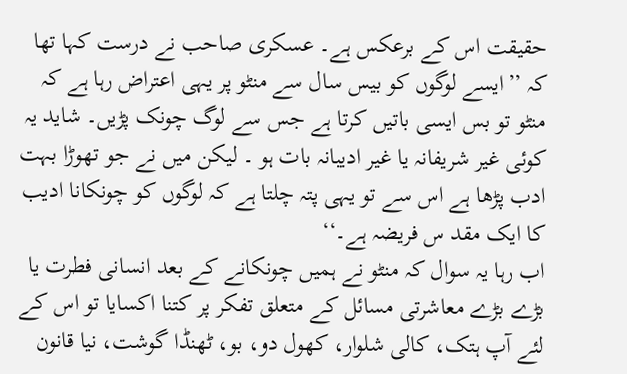حقیقت اس کے برعکس ہے۔ عسکری صاحب نے درست کہا تھا کہ ’’ایسے لوگوں کو بیس سال سے منٹو پر یہی اعتراض رہا ہے کہ منٹو تو بس ایسی باتیں کرتا ہے جس سے لوگ چونک پڑیں۔ شاید یہ کوئی غیر شریفانہ یا غیر ادیبانہ بات ہو ۔ لیکن میں نے جو تھوڑا بہت ادب پڑھا ہے اس سے تو یہی پتہ چلتا ہے کہ لوگوں کو چونکانا ادیب کا ایک مقد س فریضہ ہے۔‘‘
اب رہا یہ سوال کہ منٹو نے ہمیں چونکانے کے بعد انسانی فطرت یا بڑے بڑے معاشرتی مسائل کے متعلق تفکر پر کتنا اکسایا تو اس کے لئے آپ ہتک، کالی شلوار، کھول دو، بو، ٹھنڈا گوشت، نیا قانون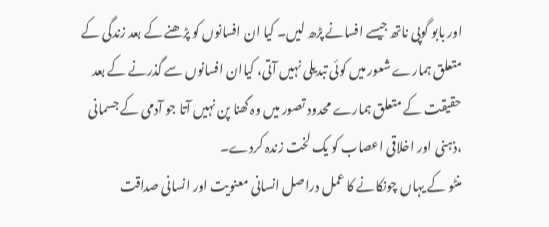اور بابو گوپی ناتھ جیسے افسانے پڑھ لیں۔ کیا ان افسانوں کو پڑھنے کے بعد زندگی کے متعلق ہمارے شعور میں کوئی تبدیلی نہیں آتی، کیاان افسانوں سے گذرنے کے بعد حقیقت کے متعلق ہمارے محدود تصور میں وہ گھنا پن نہیں آتا جو آدمی کے جسمانی ،ذہنی اور اخلاقی اعصاب کو یک لخت زندہ کردے۔
منٹو کے یہاں چونکانے کا عمل دراصل انسانی معنویت اور انسانی صداقت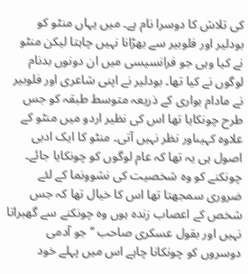کی تلاش کا دوسرا نام ہے۔ میں یہاں منٹو کو بودلیر اور فلوبیر سے بھڑانا نہیں چاہتا لیکن منٹو نے کیا وہی جو فرانسیسی میں ان دونوں بدنام لوگوں نے کیا تھا۔ بودلیر نے اپنی شاعری اور فلوبیر نے مادام بواری کے ذریعہ متوسط طبقہ کو جس طرح چونکایا تھا اس کی نظیر اردو میں منٹو کے علاوہ کہیںاور نظر نہیں آتی۔ منٹو کا ایک ادبی اصول ہی یہ تھا کہ عام لوگوں کو چونکایا جائے۔ چونکنے کو وہ شخصیت کی نشوونما کے لئے ضروری سمجھتا تھا اس کا خیال تھا کہ جس شخص کے اعصاب زندہ ہوں وہ چونکنے سے گھبراتا نہیں اور بقول عسکری صاحب ’’جو آدمی دوسروں کو چونکانا چاہے اس میں پہلے خود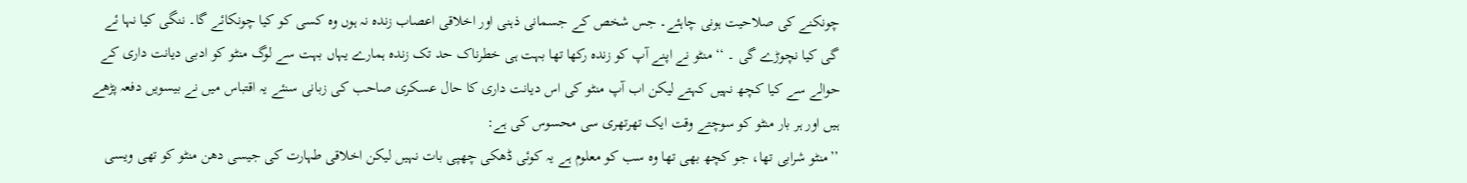چونکنے کی صلاحیت ہونی چاہئے۔ جس شخص کے جسمانی ذہنی اور اخلاقی اعصاب زندہ نہ ہوں وہ کسی کو کیا چونکائے گا۔ ننگی کیا نہا ئے گی کیا نچوڑے گی ۔ ‘‘ منٹو نے اپنے آپ کو زندہ رکھا تھا بہت ہی خطرناک حد تک زندہ ہمارے یہاں بہت سے لوگ منٹو کو ادبی دیانت داری کے حوالے سے کیا کچھ نہیں کہتے لیکن اب آپ منٹو کی اس دیانت داری کا حال عسکری صاحب کی زبانی سنئے یہ اقتباس میں نے بیسویں دفعہ پڑھے ہیں اور ہر بار منٹو کو سوچتے وقت ایک تھرتھری سی محسوس کی ہے:
’’منٹو شرابی تھا، جو کچھ بھی تھا وہ سب کو معلوم ہے یہ کوئی ڈھکی چھپی بات نہیں لیکن اخلاقی طہارت کی جیسی دھن منٹو کو تھی ویسی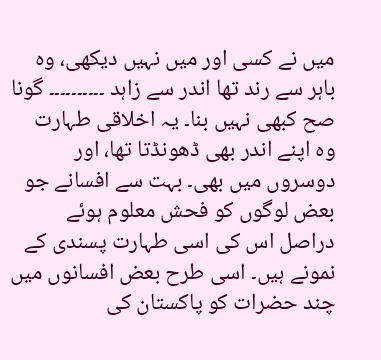میں نے کسی اور میں نہیں دیکھی، وہ باہر سے رند تھا اندر سے زاہد ۔۔۔۔۔۔۔۔۔۔ گونا صح کبھی نہیں بنا۔ یہ اخلاقی طہارت وہ اپنے اندر بھی ڈھونڈتا تھا، اور دوسروں میں بھی۔ بہت سے افسانے جو بعض لوگوں کو فحش معلوم ہوئے دراصل اس کی اسی طہارت پسندی کے نمونے ہیں۔ اسی طرح بعض افسانوں میں چند حضرات کو پاکستان کی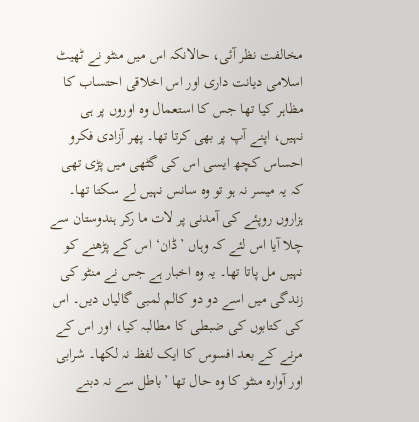مخالفت نظر آئی، حالانکہ اس میں منٹو نے ٹھیٹ اسلامی دیانت داری اور اس اخلاقی احتساب کا مظاہر کیا تھا جس کا استعمال وہ اوروں پر ہی نہیں، اپنے آپ پر بھی کرتا تھا۔ پھر آزادی فکرو احساس کچھ ایسی اس کی گٹھی میں پڑی تھی کہ یہ میسر نہ ہو تو وہ سانس نہیں لے سکتا تھا۔ ہزاروں روپئے کی آمدنی پر لات ما رکر ہندوستان سے چلا آیا اس لئے کہ وہاں ’ڈان‘ اس کے پڑھنے کو نہیں مل پاتا تھا۔ یہ وہ اخبار ہے جس نے منٹو کی زندگی میں اسے دو دو کالم لمبی گالیاں دیں۔ اس کی کتابوں کی ضبطی کا مطالبہ کیا، اور اس کے مرنے کے بعد افسوس کا ایک لفظ نہ لکھا۔ شرابی اور آوارہ منٹو کا وہ حال تھا ’باطل سے نہ دبنے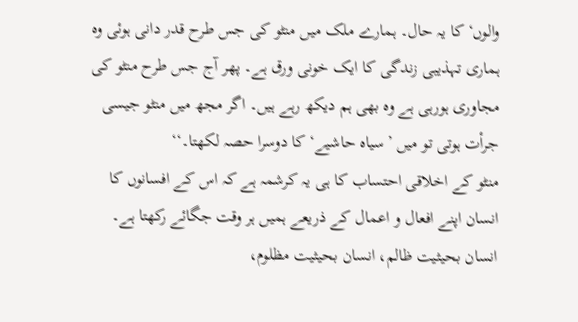والوں‘ کا یہ حال۔ ہمارے ملک میں منٹو کی جس طرح قدر دانی ہوئی وہ ہماری تہذیبی زندگی کا ایک خونی ورق ہے۔ پھر آج جس طرح منٹو کی مجاوری ہورہی ہے وہ بھی ہم دیکھ رہے ہیں۔ اگر مجھ میں منٹو جیسی جرأت ہوتی تو میں ’سیاہ حاشیے‘ کا دوسرا حصہ لکھتا۔‘‘
منٹو کے اخلاقی احتساب کا ہی یہ کرشمہ ہے کہ اس کے افسانوں کا انسان اپنے افعال و اعمال کے ذریعے ہمیں ہر وقت جگائے رکھتا ہے۔ انسان بحیثیت ظالم، انسان بحیثیت مظلوم،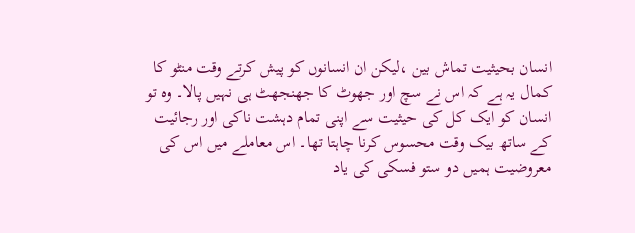انسان بحیثیت تماش بین ،لیکن ان انسانوں کو پیش کرتے وقت منٹو کا کمال یہ ہے کہ اس نے سچ اور جھوٹ کا جھنجھٹ ہی نہیں پالا۔ وہ تو انسان کو ایک کل کی حیثیت سے اپنی تمام دہشت ناکی اور رجائیت کے ساتھ بیک وقت محسوس کرنا چاہتا تھا۔ اس معاملے میں اس کی معروضیت ہمیں دو ستو فسکی کی یاد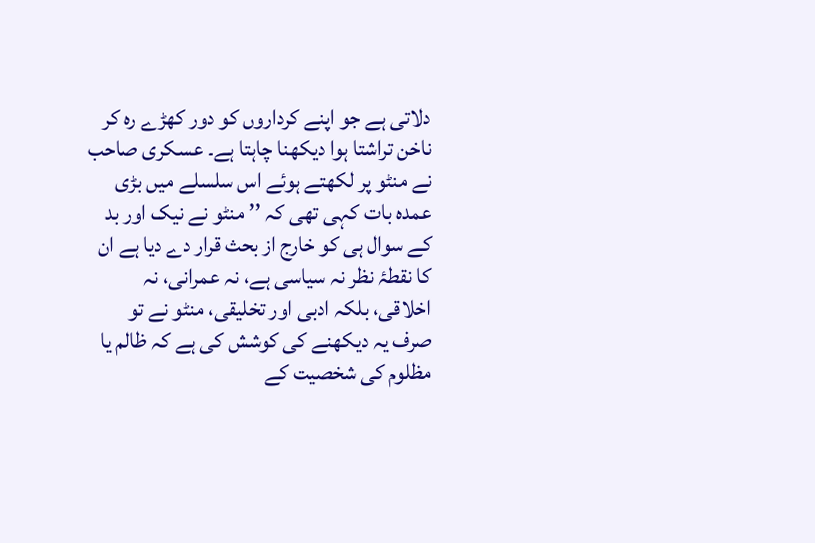دلاتی ہے جو اپنے کرداروں کو دور کھڑے رہ کر ناخن تراشتا ہوا دیکھنا چاہتا ہے۔ عسکری صاحب نے منٹو پر لکھتے ہوئے اس سلسلے میں بڑی عمدہ بات کہی تھی کہ ’’ منٹو نے نیک اور بد کے سوال ہی کو خارج از بحث قرار دے دیا ہے ان کا نقطۂ نظر نہ سیاسی ہے، نہ عمرانی، نہ اخلاقی، بلکہ ادبی اور تخلیقی، منٹو نے تو صرف یہ دیکھنے کی کوشش کی ہے کہ ظالم یا مظلوم کی شخصیت کے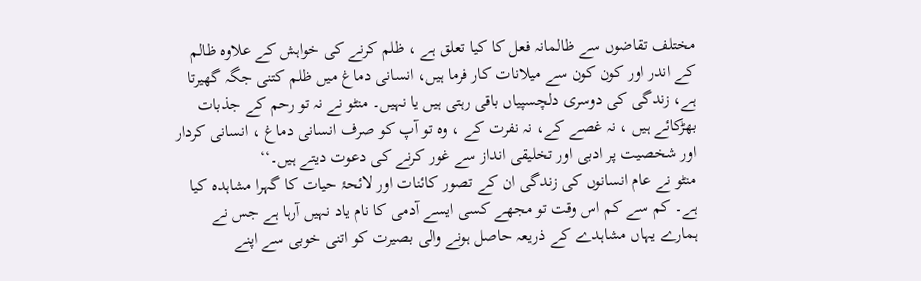مختلف تقاضوں سے ظالمانہ فعل کا کیا تعلق ہے ، ظلم کرنے کی خواہش کے علاوہ ظالم کے اندر اور کون کون سے میلانات کار فرما ہیں، انسانی دماغ میں ظلم کتنی جگہ گھیرتا ہے، زندگی کی دوسری دلچسپیاں باقی رہتی ہیں یا نہیں۔ منٹو نے نہ تو رحم کے جذبات بھڑکائے ہیں ، نہ غصے کے، نہ نفرت کے ، وہ تو آپ کو صرف انسانی دماغ ، انسانی کردار اور شخصیت پر ادبی اور تخلیقی انداز سے غور کرنے کی دعوت دیتے ہیں۔‘‘
منٹو نے عام انسانوں کی زندگی ان کے تصور کائنات اور لائحۂ حیات کا گہرا مشاہدہ کیا ہے۔ کم سے کم اس وقت تو مجھے کسی ایسے آدمی کا نام یاد نہیں آرہا ہے جس نے ہمارے یہاں مشاہدے کے ذریعہ حاصل ہونے والی بصیرت کو اتنی خوبی سے اپنے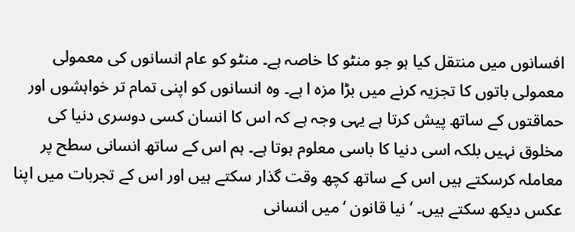افسانوں میں منتقل کیا ہو جو منٹو کا خاصہ ہے۔ منٹو کو عام انسانوں کی معمولی معمولی باتوں کا تجزیہ کرنے میں بڑا مزہ ا ہے۔ وہ انسانوں کو اپنی تمام تر خواہشوں اور حماقتوں کے ساتھ پیش کرتا ہے یہی وجہ ہے کہ اس کا انسان کسی دوسری دنیا کی مخلوق نہیں بلکہ اسی دنیا کا باسی معلوم ہوتا ہے۔ ہم اس کے ساتھ انسانی سطح پر معاملہ کرسکتے ہیں اس کے ساتھ کچھ وقت گذار سکتے ہیں اور اس کے تجربات میں اپنا عکس دیکھ سکتے ہیں۔ ’نیا قانون ‘میں انسانی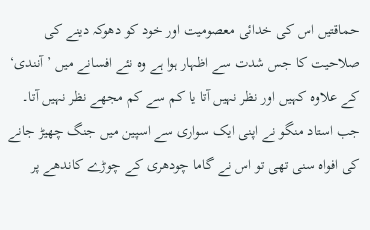حماقتیں اس کی خدائی معصومیت اور خود کو دھوکہ دینے کی صلاحیت کا جس شدت سے اظہار ہوا ہے وہ نئے افسانے میں ’آنندی‘ کے علاوہ کہیں اور نظر نہیں آتا یا کم سے کم مجھے نظر نہیں آتا۔
جب استاد منگو نے اپنی ایک سواری سے اسپین میں جنگ چھیڑ جانے کی افواہ سنی تھی تو اس نے گاما چودھری کے چوڑے کاندھے پر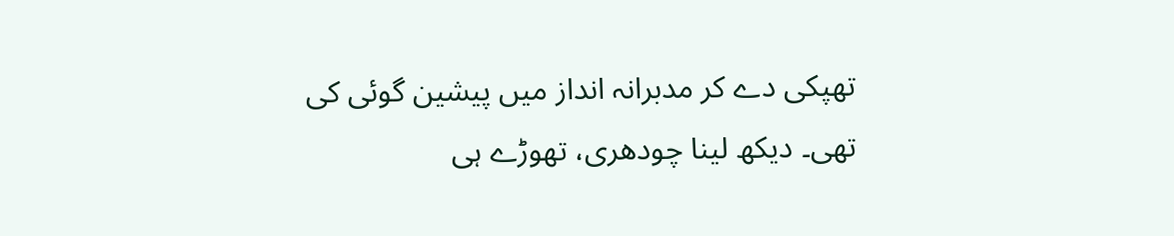تھپکی دے کر مدبرانہ انداز میں پیشین گوئی کی تھی۔ دیکھ لینا چودھری، تھوڑے ہی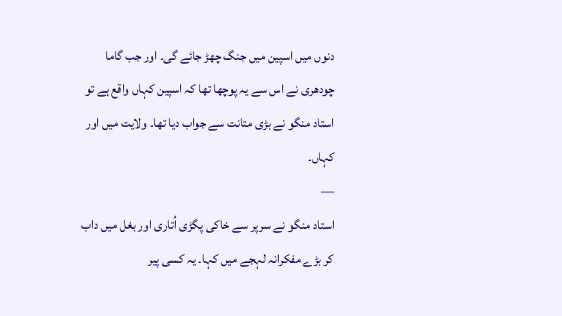دنوں میں اسپین میں جنگ چھڑ جائے گی۔ اور جب گاما چودھری نے اس سے یہ پوچھا تھا کہ اسپین کہاں واقع ہے تو استاد منگو نے بڑی متانت سے جواب دیا تھا۔ ولایت میں اور کہاں۔
—
استاد منگو نے سرپر سے خاکی پگڑی اُتاری اور بغل میں داب کر بڑے مفکرانہ لہجے میں کہا۔ یہ کسی پیر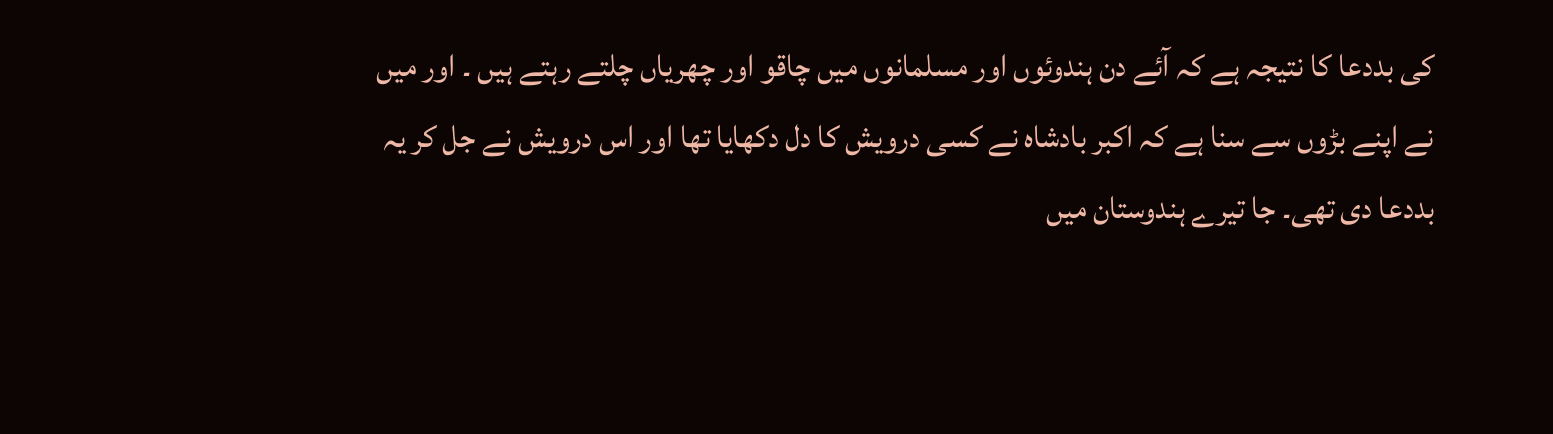کی بددعا کا نتیجہ ہے کہ آئے دن ہندوئوں اور مسلمانوں میں چاقو اور چھریاں چلتے رہتے ہیں ۔ اور میں نے اپنے بڑوں سے سنا ہے کہ اکبر بادشاہ نے کسی درویش کا دل دکھایا تھا اور اس درویش نے جل کر یہ بددعا دی تھی۔ جا تیرے ہندوستان میں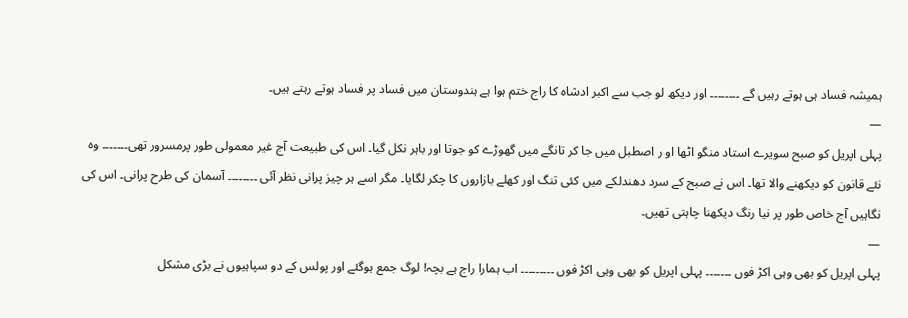ہمیشہ فساد ہی ہوتے رہیں گے ۔۔۔۔۔۔۔۔ اور دیکھ لو جب سے اکبر ادشاہ کا راج ختم ہوا ہے ہندوستان میں فساد پر فساد ہوتے رہتے ہیں۔
—
پہلی اپریل کو صبح سویرے استاد منگو اٹھا او ر اصطبل میں جا کر تانگے میں گھوڑے کو جوتا اور باہر نکل گیا۔ اس کی طبیعت آج غیر معمولی طور پرمسرور تھی۔۔۔۔۔۔۔ وہ نئے قانون کو دیکھنے والا تھا۔ اس نے صبح کے سرد دھندلکے میں کئی تنگ اور کھلے بازاروں کا چکر لگایا۔ مگر اسے ہر چیز پرانی نظر آئی ۔۔۔۔۔۔۔۔ آسمان کی طرح پرانی۔ اس کی نگاہیں آج خاص طور پر نیا رنگ دیکھنا چاہتی تھیں۔
—
پہلی اپریل کو بھی وہی اکڑ فوں ۔۔۔۔۔۔۔ پہلی اپریل کو بھی وہی اکڑ فوں ۔۔۔۔۔۔۔۔۔ اب ہمارا راج ہے بچہ! لوگ جمع ہوگئے اور پولس کے دو سپاہیوں نے بڑی مشکل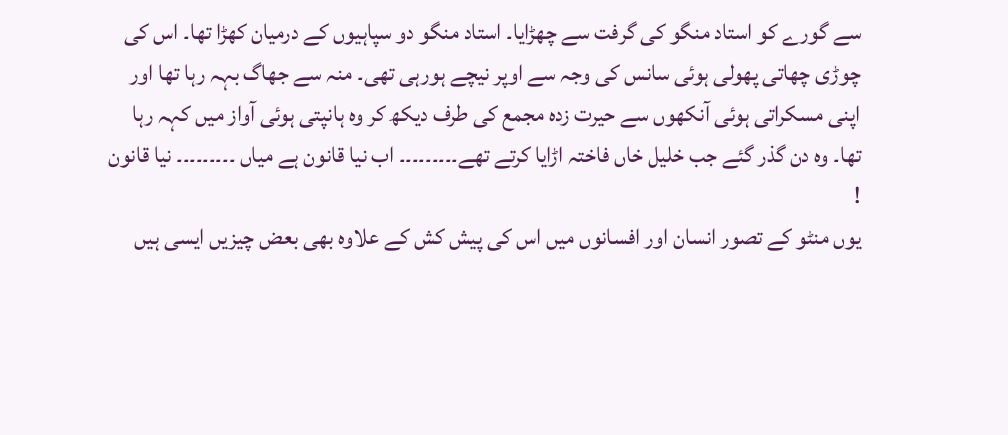سے گورے کو استاد منگو کی گرفت سے چھڑایا۔ استاد منگو دو سپاہیوں کے درمیان کھڑا تھا۔ اس کی چوڑی چھاتی پھولی ہوئی سانس کی وجہ سے اوپر نیچے ہورہی تھی۔ منہ سے جھاگ بہہ رہا تھا اور اپنی مسکراتی ہوئی آنکھوں سے حیرت زدہ مجمع کی طرف دیکھ کر وہ ہانپتی ہوئی آواز میں کہہ رہا تھا۔ وہ دن گذر گئے جب خلیل خاں فاختہ اڑایا کرتے تھے۔۔۔۔۔۔۔۔۔ اب نیا قانون ہے میاں ۔۔۔۔۔۔۔۔۔ نیا قانون !
یوں منٹو کے تصور انسان اور افسانوں میں اس کی پیش کش کے علاوہ بھی بعض چیزیں ایسی ہیں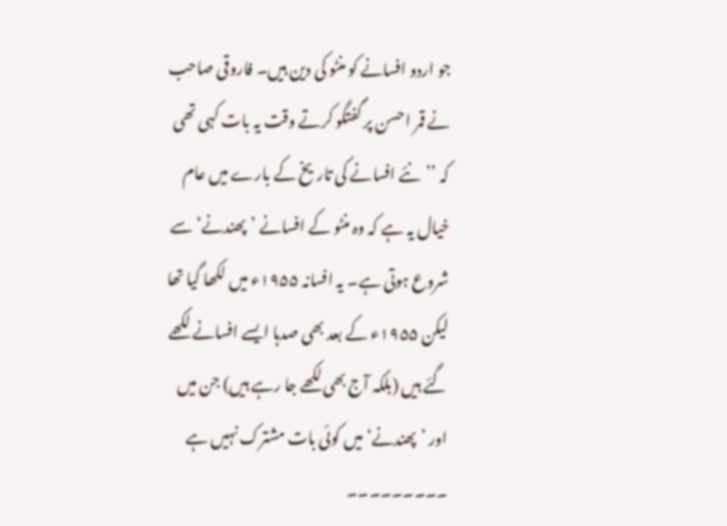جو اردو افسانے کو منٹو کی دین ہیں۔ فاروقی صاحب نے قمر احسن پر گفتگو کرتے وقت یہ بات کہی تھی کہ ’’نئے افسانے کی تاریخ کے بارے میں عام خیال یہ ہے کہ وہ منٹو کے افسانے ’پھندنے‘ سے شروع ہوتی ہے۔ یہ افسانہ ۱۹۵۵ء میں لکھا گیا تھا لیکن ۱۹۵۵ء کے بعد بھی صدہا ایسے افسانے لکھے گئے ہیں (بلکہ آج بھی لکھے جا رہے ہیں) جن میں اور ’پھندنے‘ میں کوئی بات مشترک نہیں ہے ۔۔۔۔۔۔۔۔۔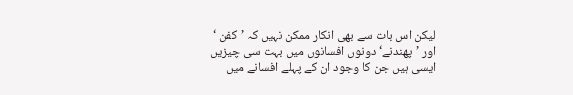لیکن اس بات سے بھی انکار ممکن نہیں کہ ’کفن ‘ اور ’پھندنے‘ دونوں افسانوں میں بہت سی چیزیں ایسی ہیں جن کا وجود ان کے پہلے افسانے میں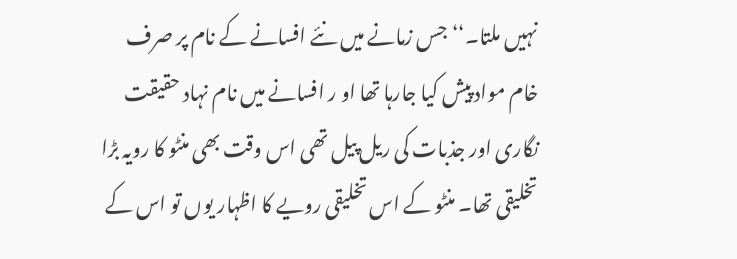نہیں ملتا۔‘‘ جس زمانے میں نئے افسانے کے نام پر صرف خام مواد پیش کیا جارہا تھا او ر افسانے میں نام نہاد حقیقت نگاری اور جذبات کی ریل پیل تھی اس وقت بھی منٹو کا رویہ بڑا تخلیقی تھا۔ منٹو کے اس تخلیقی رویے کا اظہار یوں تو اس کے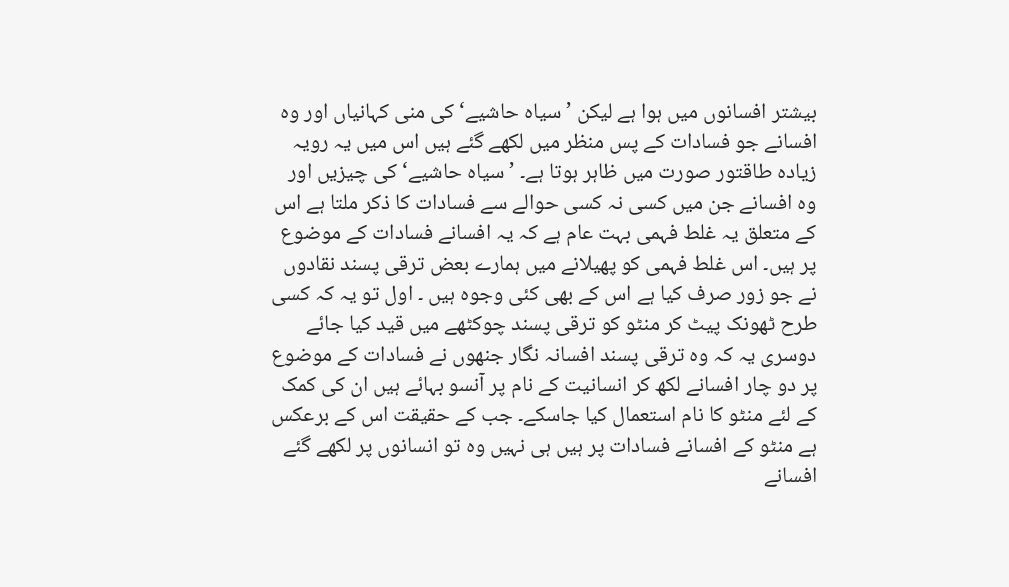بیشتر افسانوں میں ہوا ہے لیکن ’سیاہ حاشیے‘ کی منی کہانیاں اور وہ افسانے جو فسادات کے پس منظر میں لکھے گئے ہیں اس میں یہ رویہ زیادہ طاقتور صورت میں ظاہر ہوتا ہے۔ ’سیاہ حاشیے‘ کی چیزیں اور وہ افسانے جن میں کسی نہ کسی حوالے سے فسادات کا ذکر ملتا ہے اس کے متعلق یہ غلط فہمی بہت عام ہے کہ یہ افسانے فسادات کے موضوع پر ہیں۔ اس غلط فہمی کو پھیلانے میں ہمارے بعض ترقی پسند نقادوں نے جو زور صرف کیا ہے اس کے بھی کئی وجوہ ہیں ۔ اول تو یہ کہ کسی طرح ٹھونک پیٹ کر منٹو کو ترقی پسند چوکٹھے میں قید کیا جائے دوسری یہ کہ وہ ترقی پسند افسانہ نگار جنھوں نے فسادات کے موضوع پر دو چار افسانے لکھ کر انسانیت کے نام پر آنسو بہائے ہیں ان کی کمک کے لئے منٹو کا نام استعمال کیا جاسکے۔ جب کے حقیقت اس کے برعکس ہے منٹو کے افسانے فسادات پر ہیں ہی نہیں وہ تو انسانوں پر لکھے گئے افسانے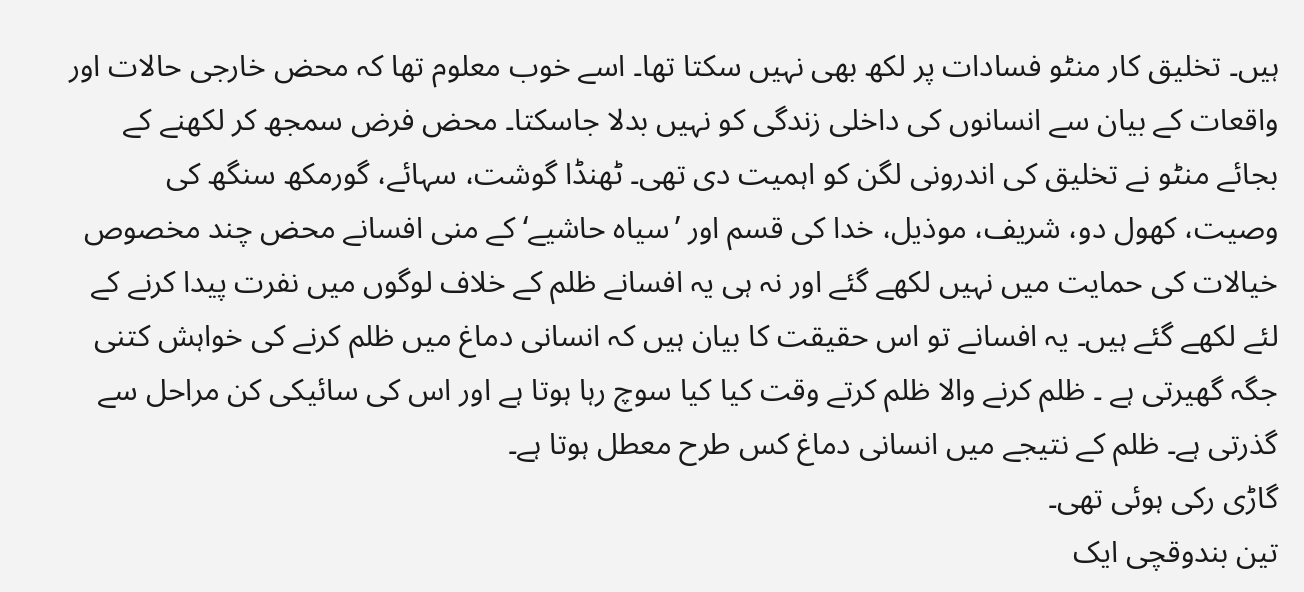ہیں۔ تخلیق کار منٹو فسادات پر لکھ بھی نہیں سکتا تھا۔ اسے خوب معلوم تھا کہ محض خارجی حالات اور واقعات کے بیان سے انسانوں کی داخلی زندگی کو نہیں بدلا جاسکتا۔ محض فرض سمجھ کر لکھنے کے بجائے منٹو نے تخلیق کی اندرونی لگن کو اہمیت دی تھی۔ ٹھنڈا گوشت، سہائے، گورمکھ سنگھ کی وصیت، کھول دو، شریف، موذیل، خدا کی قسم اور ’سیاہ حاشیے‘ کے منی افسانے محض چند مخصوص خیالات کی حمایت میں نہیں لکھے گئے اور نہ ہی یہ افسانے ظلم کے خلاف لوگوں میں نفرت پیدا کرنے کے لئے لکھے گئے ہیں۔ یہ افسانے تو اس حقیقت کا بیان ہیں کہ انسانی دماغ میں ظلم کرنے کی خواہش کتنی جگہ گھیرتی ہے ۔ ظلم کرنے والا ظلم کرتے وقت کیا کیا سوچ رہا ہوتا ہے اور اس کی سائیکی کن مراحل سے گذرتی ہے۔ ظلم کے نتیجے میں انسانی دماغ کس طرح معطل ہوتا ہے۔
گاڑی رکی ہوئی تھی۔
تین بندوقچی ایک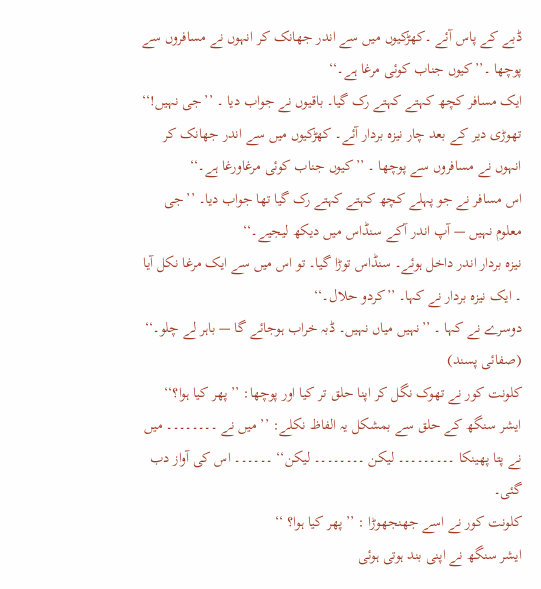ڈبے کے پاس آئے ۔کھڑکیوں میں سے اندر جھانک کر انہوں نے مسافروں سے پوچھا ۔’’کیوں جناب کوئی مرغا ہے۔‘‘
ایک مسافر کچھ کہتے کہتے رک گیا۔ باقیوں نے جواب دیا ۔ ’’جی نہیں!‘‘
تھوڑی دیر کے بعد چار نیزہ بردار آئے۔ کھڑکیوں میں سے اندر جھانک کر انہوں نے مسافروں سے پوچھا ۔ ’’کیوں جناب کوئی مرغاورغا ہے۔‘‘
اس مسافر نے جو پہلے کچھ کہتے کہتے رک گیا تھا جواب دیا۔ ’’جی معلوم نہیں — آپ اندر آکے سنڈاس میں دیکھ لیجیے۔‘‘
نیزہ بردار اندر داخل ہوئے۔ سنڈاس توڑا گیا۔ تو اس میں سے ایک مرغا نکل آیا ۔ ایک نیزہ بردار نے کہا۔ ’’کردو حلال۔‘‘
دوسرے نے کہا ۔ ’’نہیں میاں نہیں۔ ڈبہ خراب ہوجائے گا — باہر لے چلو۔‘‘ (صفائی پسند)
کلونت کور نے تھوک نگل کر اپنا حلق تر کیا اور پوچھا: ’’ پھر کیا ہوا؟‘‘
ایشر سنگھ کے حلق سے بمشکل یہ الفاظ نکلے: ’’ میں نے ۔۔۔۔۔۔۔۔ میں نے پتا پھینکا ۔۔۔۔۔۔۔۔۔ لیکن ۔۔۔۔۔۔۔۔ لیکن‘‘ ۔۔۔۔۔۔ اس کی آواز دب گئی۔
کلونت کور نے اسے جھنجھوڑا : ’’ پھر کیا ہوا؟ ‘‘
ایشر سنگھ نے اپنی بند ہوتی ہوئی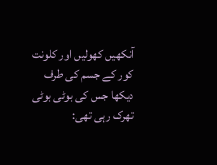آنکھیں کھولیں اور کلونت کور کے جسم کی طرف دیکھا جس کی بوٹی بوٹی تھرک رہی تھی: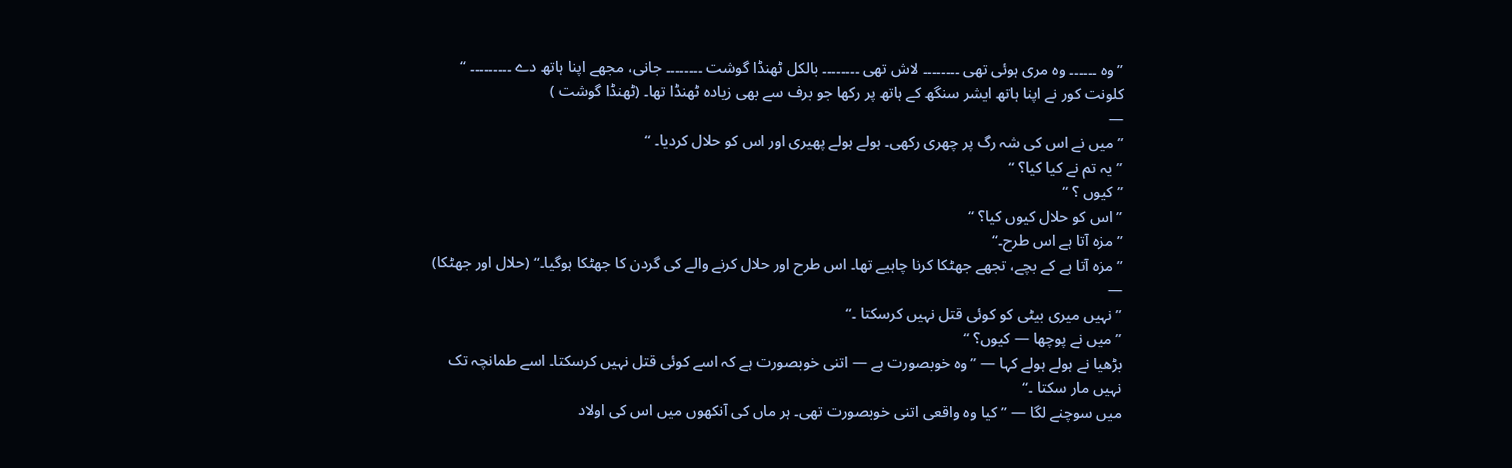’’وہ ۔۔۔۔۔۔ وہ مری ہوئی تھی ۔۔۔۔۔۔۔۔ لاش تھی ۔۔۔۔۔۔۔۔ بالکل ٹھنڈا گوشت ۔۔۔۔۔۔۔۔ جانی، مجھے اپنا ہاتھ دے ۔۔۔۔۔۔۔۔۔ ‘‘
کلونت کور نے اپنا ہاتھ ایشر سنگھ کے ہاتھ پر رکھا جو برف سے بھی زیادہ ٹھنڈا تھا۔ (ٹھنڈا گوشت )
—
’’ میں نے اس کی شہ رگ پر چھری رکھی۔ ہولے ہولے پھیری اور اس کو حلال کردیا۔ ‘‘
’’ یہ تم نے کیا کیا؟ ‘‘
’’ کیوں ؟ ‘‘
’’اس کو حلال کیوں کیا؟ ‘‘
’’مزہ آتا ہے اس طرح۔‘‘
’’مزہ آتا ہے کے بچے، تجھے جھٹکا کرنا چاہیے تھا۔ اس طرح اور حلال کرنے والے کی گردن کا جھٹکا ہوگیا۔‘‘ (حلال اور جھٹکا)
—
’’نہیں میری بیٹی کو کوئی قتل نہیں کرسکتا ۔‘‘
’’ میں نے پوچھا — کیوں؟ ‘‘
بڑھیا نے ہولے ہولے کہا — ’’وہ خوبصورت ہے — اتنی خوبصورت ہے کہ اسے کوئی قتل نہیں کرسکتا۔ اسے طمانچہ تک نہیں مار سکتا ۔‘‘
میں سوچنے لگا — ’’ کیا وہ واقعی اتنی خوبصورت تھی۔ ہر ماں کی آنکھوں میں اس کی اولاد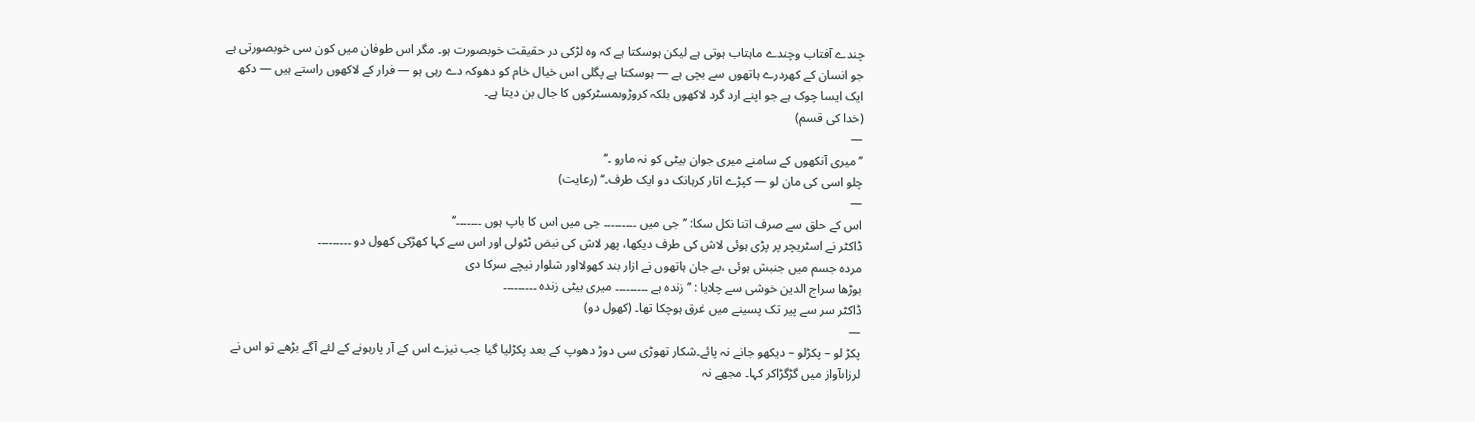چندے آفتاب وچندے ماہتاب ہوتی ہے لیکن ہوسکتا ہے کہ وہ لڑکی در حقیقت خوبصورت ہو۔ مگر اس طوفان میں کون سی خوبصورتی ہے جو انسان کے کھردرے ہاتھوں سے بچی ہے — ہوسکتا ہے پگلی اس خیال خام کو دھوکہ دے رہی ہو — فرار کے لاکھوں راستے ہیں — دکھ ایک ایسا چوک ہے جو اپنے ارد گرد لاکھوں بلکہ کروڑوںمسٹرکوں کا جال بن دیتا ہے۔
(خدا کی قسم)
—
’’میری آنکھوں کے سامنے میری جوان بیٹی کو نہ مارو ۔‘‘
چلو اسی کی مان لو — کپڑے اتار کرہانک دو ایک طرف۔‘‘ (رعایت)
—
اس کے حلق سے صرف اتنا نکل سکا: ’’ جی میں ۔۔۔۔۔۔۔۔۔ جی میں اس کا باپ ہوں ۔۔۔۔۔۔۔‘‘
ڈاکٹر نے اسٹریچر پر پڑی ہوئی لاش کی طرف دیکھا، پھر لاش کی نبض ٹٹولی اور اس سے کہا کھڑکی کھول دو ۔۔۔۔۔۔۔۔۔
مردہ جسم میں جنبش ہوئی ،بے جان ہاتھوں نے ازار بند کھولااور شلوار نیچے سرکا دی
بوڑھا سراج الدین خوشی سے چلایا : ’’زندہ ہے ۔۔۔۔۔۔۔۔۔ میری بیٹی زندہ ۔۔۔۔۔۔۔۔۔
ڈاکٹر سر سے پیر تک پسینے میں غرق ہوچکا تھا۔ (کھول دو)
—
پکڑ لو – پکڑلو – دیکھو جانے نہ پائے۔شکار تھوڑی سی دوڑ دھوپ کے بعد پکڑلیا گیا جب نیزے اس کے آر پارہونے کے لئے آگے بڑھے تو اس نے لرزاںآواز میں گڑگڑاکر کہا۔ مجھے نہ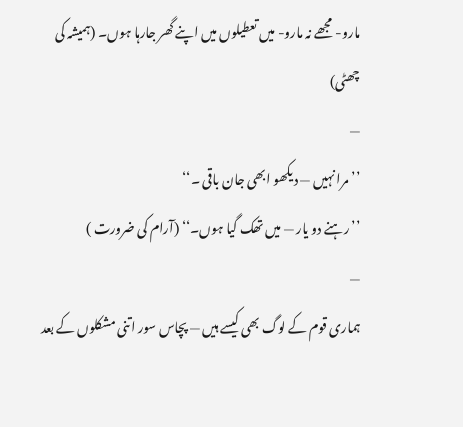مارو- مجھے نہ مارو- میں تعطیلوں میں اپنے گھر جارہا ہوں۔ (ہمیشہ کی چھٹی)
—
’’ مرا نہیں — دیکھو ابھی جان باقی ۔‘‘
’’رہنے دو یار — میں تھک گیا ہوں۔‘‘ (آرام کی ضرورت )
—
ہماری قوم کے لوگ بھی کیسے ہیں — پچاس سور اتنی مشکلوں کے بعد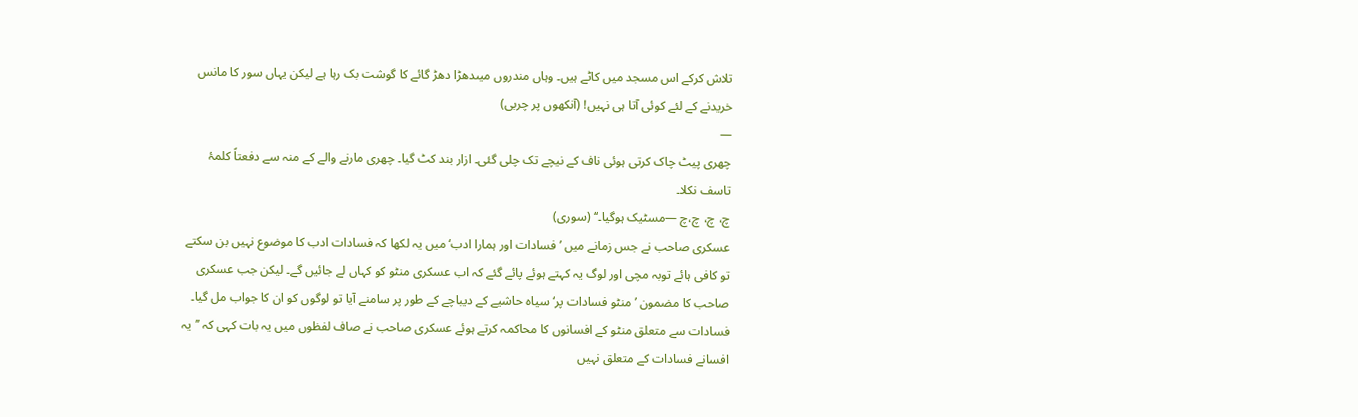تلاش کرکے اس مسجد میں کاٹے ہیں۔ وہاں مندروں میںدھڑا دھڑ گائے کا گوشت بک رہا ہے لیکن یہاں سور کا مانس خریدنے کے لئے کوئی آتا ہی نہیں! (آنکھوں پر چربی)
—
چھری پیٹ چاک کرتی ہوئی ناف کے نیچے تک چلی گئی۔ ازار بند کٹ گیا۔ چھری مارنے والے کے منہ سے دفعتاً کلمۂ تاسف نکلا۔
چ، چ، چ،چ —مسٹیک ہوگیا۔‘‘ (سوری)
عسکری صاحب نے جس زمانے میں ’فسادات اور ہمارا ادب‘ میں یہ لکھا کہ فسادات ادب کا موضوع نہیں بن سکتے تو کافی ہائے توبہ مچی اور لوگ یہ کہتے ہوئے پائے گئے کہ اب عسکری منٹو کو کہاں لے جائیں گے۔ لیکن جب عسکری صاحب کا مضمون ’منٹو فسادات پر‘ سیاہ حاشیے کے دیباچے کے طور پر سامنے آیا تو لوگوں کو ان کا جواب مل گیا۔ فسادات سے متعلق منٹو کے افسانوں کا محاکمہ کرتے ہوئے عسکری صاحب نے صاف لفظوں میں یہ بات کہی کہ ’’یہ افسانے فسادات کے متعلق نہیں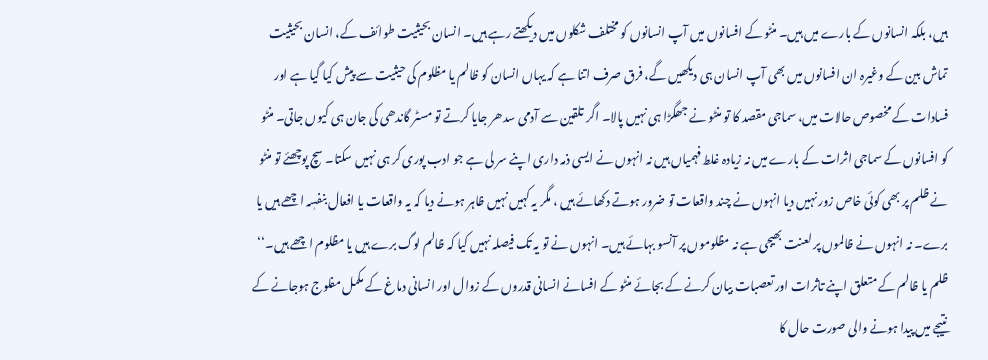ہیں، بلکہ انسانوں کے بارے میں ہیں۔ منٹو کے افسانوں میں آپ انسانوں کو مختلف شکلوں میں دیکھتے رہے ہیں۔ انسان بحیثیت طوائف کے، انسان بحیثیت تماش بین کے وغیرہ ان افسانوں میں بھی آپ انسان ہی دیکھیں گے، فرق صرف اتنا ہے کہ یہاں انسان کو ظالم یا مظلوم کی حیثیت سے پیش کیا گیا ہے اور فسادات کے مخصوص حالات میں، سماجی مقصد کا تو منٹو نے جھگڑا ہی نہیں پالا۔ اگر تلقین سے آدمی سدھر جایا کرتے تو مسٹر گاندھی کی جان ہی کیوں جاتی۔ منٹو کو افسانوں کے سماجی اثرات کے بارے میں نہ زیادہ غلط فہمیاں ہیں نہ انہوں نے ایسی ذمہ داری اپنے سر لی ہے جو ادب پوری کر ہی نہیں سکتا۔ سچ پوچھئے تو منٹو نے ظلم پر بھی کوئی خاص زور نہیں دیا انہوں نے چند واقعات تو ضرور ہوتے دکھائے ہیں ، مگر یہ کہیں نہیں ظاہر ہونے دیا کہ یہ واقعات یا افعال بنفسٖہ اچھے ہیں یا برے۔ نہ انہوں نے ظالموں پر لعنت بھیجی ہے نہ مظلوموں پر آنسو بہائے ہیں۔ انہوں نے تو یہ تک فیصلہ نہیں کیا کہ ظالم لوگ برے ہیں یا مظلوم اچھے ہیں۔‘‘
ظلم یا ظالم کے متعلق اپنے تاثرات اور تعصبات بیان کرنے کے بجائے منٹو کے افسانے انسانی قدروں کے زوال اور انسانی دماغ کے مکمل مفلوج ہوجانے کے نتیجے میں پیدا ہونے والی صورت حال کا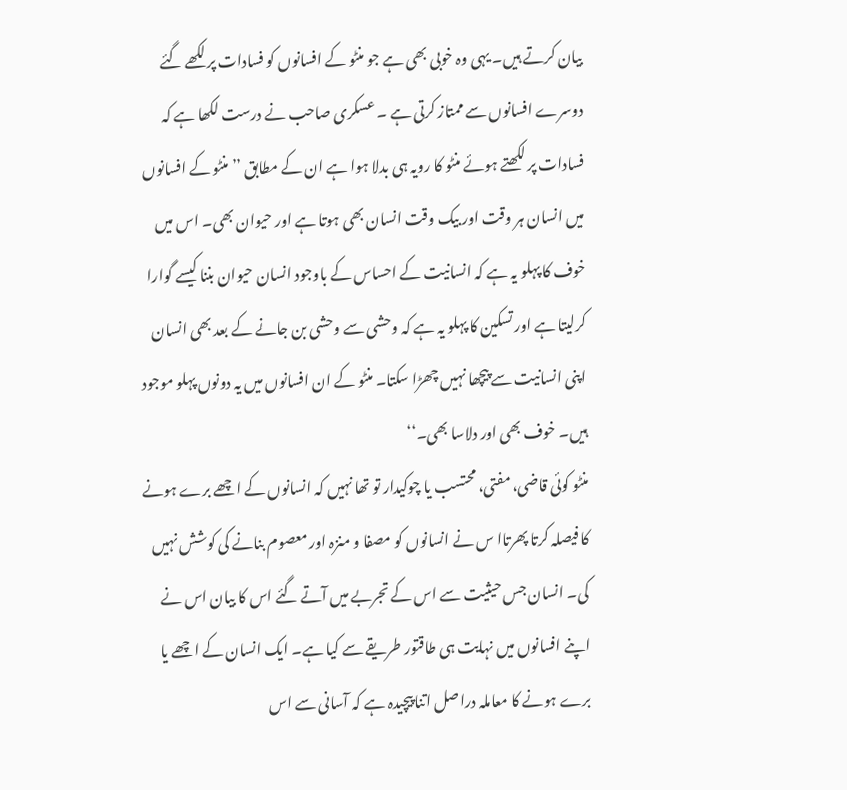بیان کرتے ہیں۔ یہی وہ خوبی بھی ہے جو منٹو کے افسانوں کو فسادات پر لکھے گئے دوسرے افسانوں سے ممتاز کرتی ہے ۔ عسکری صاحب نے درست لکھا ہے کہ فسادات پر لکھتے ہوئے منٹو کا رویہ ہی بدلا ہوا ہے ان کے مطابق ’’منٹو کے افسانوں میں انسان ہر وقت اور بیک وقت انسان بھی ہوتا ہے اور حیوان بھی۔ اس میں خوف کا پہلو یہ ہے کہ انسانیت کے احساس کے باوجود انسان حیوان بننا کیسے گوارا کرلیتا ہے اور تسکین کا پہلو یہ ہے کہ وحشی سے وحشی بن جانے کے بعد بھی انسان اپنی انسانیت سے پیچھا نہیں چھڑا سکتا۔ منٹو کے ان افسانوں میں یہ دونوں پہلو موجود ہیں۔ خوف بھی اور دلاسا بھی۔‘‘
منٹو کوئی قاضی، مفتی، محتسب یا چوکیدار تو تھا نہیں کہ انسانوں کے اچھے برے ہونے کا فیصلہ کرتا پھرتاا س نے انسانوں کو مصفا و منزہ اور معصوم بنانے کی کوشش نہیں کی۔ انسان جس حیثیت سے اس کے تجربے میں آتے گئے اس کا بیان اس نے اپنے افسانوں میں نہایت ہی طاقتور طریقے سے کیا ہے۔ ایک انسان کے اچھے یا برے ہونے کا معاملہ دراصل اتنا پیچیدہ ہے کہ آسانی سے اس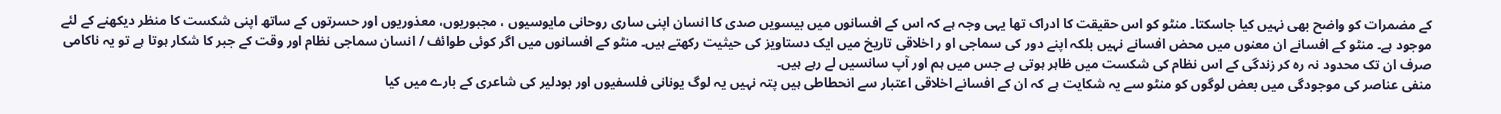کے مضمرات کو واضح بھی نہیں کیا جاسکتا۔ منٹو کو اس حقیقت کا ادراک تھا یہی وجہ ہے کہ اس کے افسانوں میں بیسویں صدی کا انسان اپنی ساری روحانی مایوسیوں ، مجبوریوں، معذوریوں اور حسرتوں کے ساتھ اپنی شکست کا منظر دیکھنے کے لئے موجود ہے۔ منٹو کے افسانے ان معنوں میں محض افسانے نہیں بلکہ اپنے دور کی سماجی او ر اخلاقی تاریخ میں ایک دستاویز کی حیثیت رکھتے ہیں۔ منٹو کے افسانوں میں اگر کوئی طوائف / انسان سماجی نظام اور وقت کے جبر کا شکار ہوتا ہے تو یہ ناکامی صرف ان تک محدود نہ رہ کر زندگی کے اس نظام کی شکست میں ظاہر ہوتی ہے جس میں ہم اور آپ سانسیں لے رہے ہیں۔
منفی عناصر کی موجودگی میں بعض لوگوں کو منٹو سے یہ شکایت ہے کہ ان کے افسانے اخلاقی اعتبار سے انحطاطی ہیں پتہ نہیں یہ لوگ یونانی فلسفیوں اور بودلیر کی شاعری کے بارے میں کیا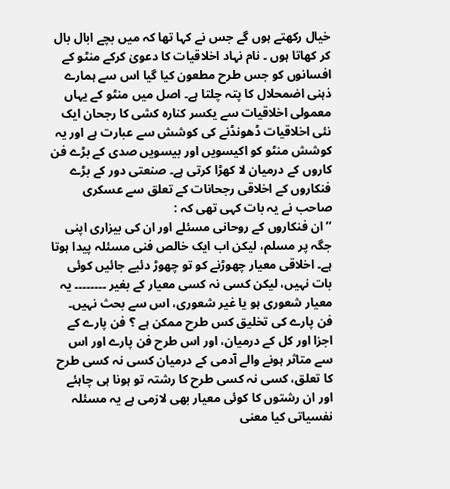خیال رکھتے ہوں گے جس نے کہا تھا کہ میں بچے ابال بال کر کھاتا ہوں ۔ نام نہاد اخلاقیات کا دعویٰ کرکے منٹو کے افسانوں کو جس طرح مطعون کیا گیا اس سے ہمارے ذہنی اضمحلال کا پتہ چلتا ہے۔ اصل میں منٹو کے یہاں معمولی اخلاقیات سے یکسر کنارہ کشی کا رجحان ایک نئی اخلاقیات ڈھونڈنے کی کوشش سے عبارت ہے اور یہ کوشش منٹو کو اکیسویں اور بیسویں صدی کے بڑے فن کاروں کے درمیان لا کھڑا کرتی ہے۔ صنعتی دور کے بڑے فنکاروں کے اخلاقی رجحانات کے تعلق سے عسکری صاحب نے یہ بات کہی تھی کہ :
’’ان فنکاروں کے روحانی مسئلے اور ان کی بیزاری اپنی جگہ پر مسلم، لیکن اب ایک خالص فنی مسئلہ پیدا ہوتا ہے۔ اخلاقی معیار چھوڑنے کو تو چھوڑ دئیے جائیں کوئی بات نہیں، لیکن کسی نہ کسی معیار کے بغیر ۔۔۔۔۔۔۔۔ یہ معیار شعوری ہو یا غیر شعوری، اس سے بحث نہیں۔ فن پارے کی تخلیق کس طرح ممکن ہے ؟ فن پارے کے اجزا اور کل کے درمیان، اور اس طرح فن پارے اور اس سے متاثر ہونے والے آدمی کے درمیان کسی نہ کسی طرح کا تعلق، کسی نہ کسی طرح کا رشتہ تو ہونا ہی چاہئے اور ان رشتوں کا کوئی معیار بھی لازمی ہے یہ مسئلہ نفسیاتی کیا معنی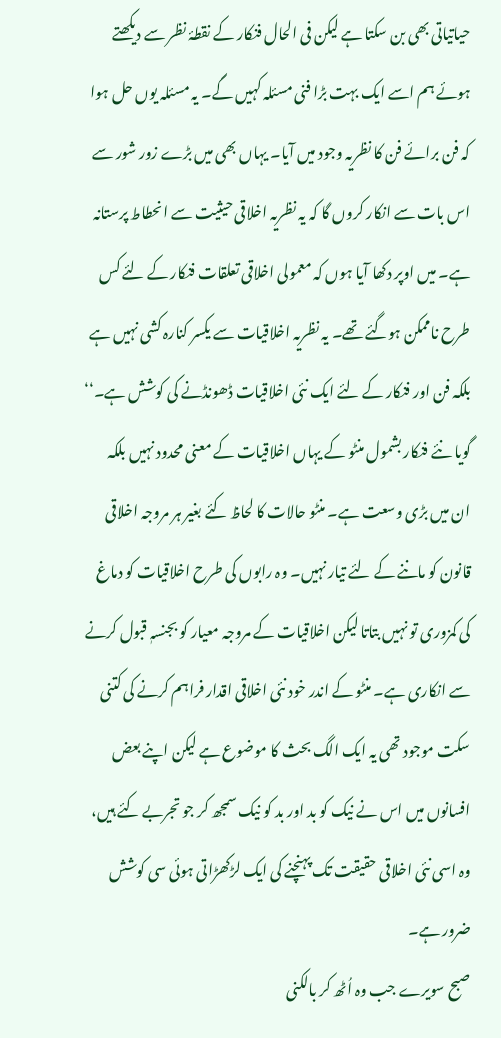حیاتیاتی بھی بن سکتا ہے لیکن فی الحال فنکار کے نقطۂ نظر سے دیکھتے ہوئے ہم اسے ایک بہت بڑا فنی مسئلہ کہیں گے۔ یہ مسئلہ یوں حل ہوا کہ فن برائے فن کا نظریہ وجود میں آیا۔ یہاں بھی میں بڑے زور شور سے اس بات سے انکار کروں گا کہ یہ نظریہ اخلاقی حیثیت سے انحطاط پرستانہ ہے۔ میں اوپر دکھا آیا ہوں کہ معمولی اخلاقی تعلقات فنکار کے لئے کس طرح ناممکن ہوگئے تھے۔ یہ نظریہ اخلاقیات سے یکسر کنارہ کشی نہیں ہے بلکہ فن اور فنکار کے لئے ایک نئی اخلاقیات ڈھونڈنے کی کوشش ہے۔‘‘
گویا نئے فنکار بشمول منٹو کے یہاں اخلاقیات کے معنی محدود نہیں بلکہ ان میں بڑی وسعت ہے۔ منٹو حالات کا لحاظ کئے بغیر ہر مروجہ اخلاقی قانون کو ماننے کے لئے تیار نہیں۔ وہ رابوں کی طرح اخلاقیات کو دماغ کی کمزوری تو نہیں بتاتا لیکن اخلاقیات کے مروجہ معیار کو بجنسہٖ قبول کرنے سے انکاری ہے۔ منٹو کے اندر خود نئی اخلاقی اقدار فراہم کرنے کی کتنی سکت موجود تھی یہ ایک الگ بحث کا موضوع ہے لیکن اپنے بعض افسانوں میں اس نے نیک کو بد اور بد کو نیک سمجھ کر جو تجربے کئے ہیں، وہ اسی نئی اخلاقی حقیقت تک پہنچنے کی ایک لڑکھڑاتی ہوئی سی کوشش ضرور ہے۔
صبح سویرے جب وہ اُٹھ کر بالکنی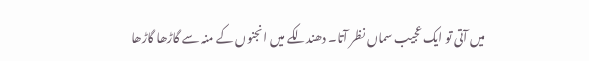میں آتی تو ایک عجیب سماں نظر آتا۔ دھندلکے میں انجنوں کے منہ سے گاڑھا گاڑھا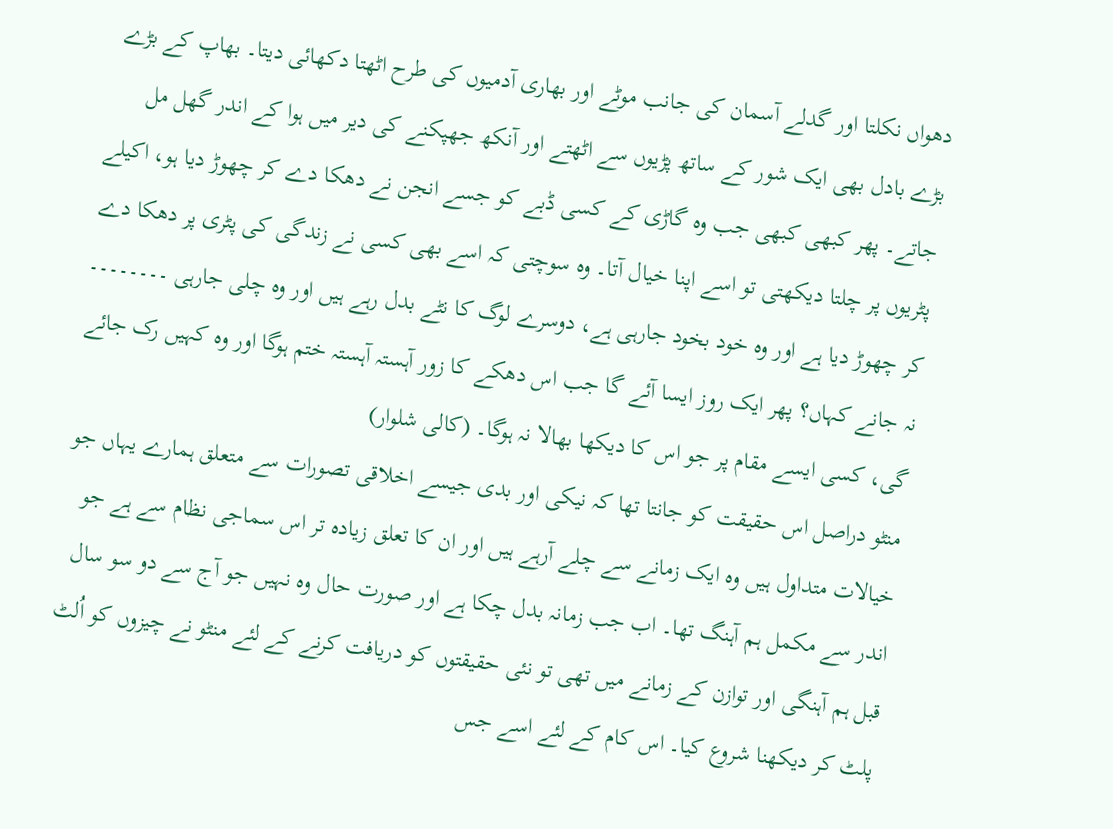دھواں نکلتا اور گدلے آسمان کی جانب موٹے اور بھاری آدمیوں کی طرح اٹھتا دکھائی دیتا۔ بھاپ کے بڑے بڑے بادل بھی ایک شور کے ساتھ پڑیوں سے اٹھتے اور آنکھ جھپکنے کی دیر میں ہوا کے اندر گھل مل جاتے۔ پھر کبھی کبھی جب وہ گاڑی کے کسی ڈبے کو جسے انجن نے دھکا دے کر چھوڑ دیا ہو، اکیلے پٹریوں پر چلتا دیکھتی تو اسے اپنا خیال آتا۔ وہ سوچتی کہ اسے بھی کسی نے زندگی کی پٹری پر دھکا دے کر چھوڑ دیا ہے اور وہ خود بخود جارہی ہے، دوسرے لوگ کا نٹے بدل رہے ہیں اور وہ چلی جارہی ۔۔۔۔۔۔۔۔ نہ جانے کہاں؟ پھر ایک روز ایسا آئے گا جب اس دھکے کا زور آہستہ آہستہ ختم ہوگا اور وہ کہیں رک جائے گی، کسی ایسے مقام پر جو اس کا دیکھا بھالا نہ ہوگا۔ (کالی شلوار)
منٹو دراصل اس حقیقت کو جانتا تھا کہ نیکی اور بدی جیسے اخلاقی تصورات سے متعلق ہمارے یہاں جو خیالات متداول ہیں وہ ایک زمانے سے چلے آرہے ہیں اور ان کا تعلق زیادہ تر اس سماجی نظام سے ہے جو اندر سے مکمل ہم آہنگ تھا۔ اب جب زمانہ بدل چکا ہے اور صورت حال وہ نہیں جو آج سے دو سو سال قبل ہم آہنگی اور توازن کے زمانے میں تھی تو نئی حقیقتوں کو دریافت کرنے کے لئے منٹو نے چیزوں کو اُلٹ پلٹ کر دیکھنا شروع کیا۔ اس کام کے لئے اسے جس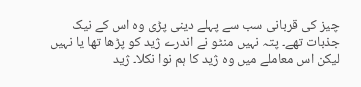چیز کی قربانی سب سے پہلے دینی پڑی وہ اس کے نیک جذبات تھے۔ پتہ نہیں منٹو نے اندرے ژید کو پڑھا تھا یا نہیں لیکن اس معاملے میں وہ ژید کا ہم نوا نکلا۔ ژید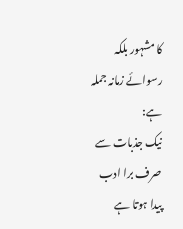کا مشہور بلکہ رسوائے زمانہ جملہ ہے:
نیک جذبات سے صرف برا ادب پیدا ہوتا ہے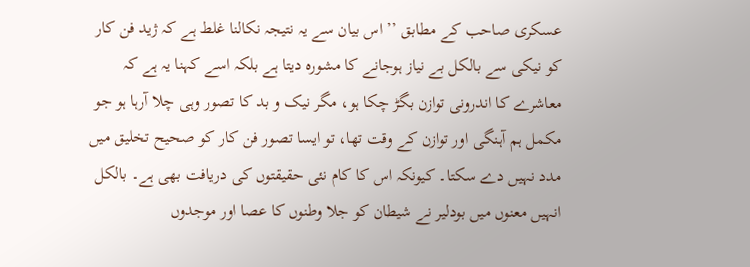عسکری صاحب کے مطابق ’’ اس بیان سے یہ نتیجہ نکالنا غلط ہے کہ ژید فن کار کو نیکی سے بالکل بے نیاز ہوجانے کا مشورہ دیتا ہے بلکہ اسے کہنا یہ ہے کہ معاشرے کا اندرونی توازن بگڑ چکا ہو، مگر نیک و بد کا تصور وہی چلا آرہا ہو جو مکمل ہم آہنگی اور توازن کے وقت تھا، تو ایسا تصور فن کار کو صحیح تخلیق میں مدد نہیں دے سکتا۔ کیونکہ اس کا کام نئی حقیقتوں کی دریافت بھی ہے۔ بالکل انہیں معنوں میں بودلیر نے شیطان کو جلا وطنوں کا عصا اور موجدوں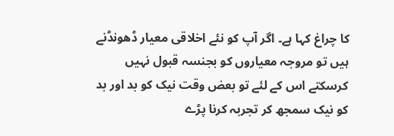کا چراغ کہا ہے۔ اگر آپ کو نئے اخلاقی معیار ڈھونڈنے ہیں تو مروجہ معیاروں کو بجنسہ قبول نہیں کرسکتے اس کے لئے تو بعض وقت نیک کو بد اور بد کو نیک سمجھ کر تجربہ کرنا پڑے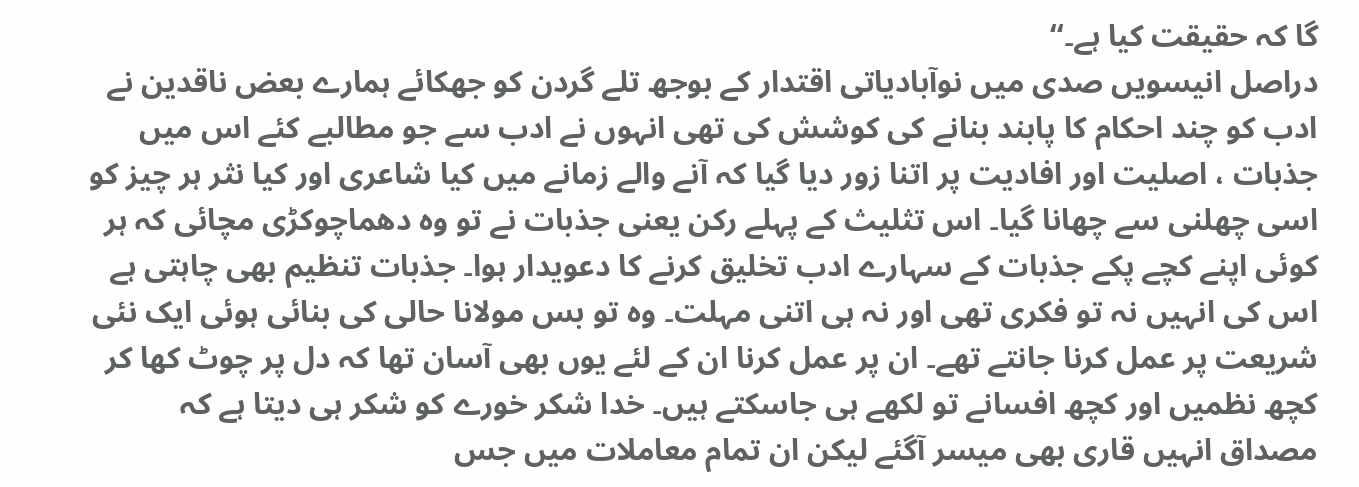گا کہ حقیقت کیا ہے۔‘‘
دراصل انیسویں صدی میں نوآبادیاتی اقتدار کے بوجھ تلے گردن کو جھکائے ہمارے بعض ناقدین نے ادب کو چند احکام کا پابند بنانے کی کوشش کی تھی انہوں نے ادب سے جو مطالبے کئے اس میں جذبات ، اصلیت اور افادیت پر اتنا زور دیا گیا کہ آنے والے زمانے میں کیا شاعری اور کیا نثر ہر چیز کو اسی چھلنی سے چھانا گیا۔ اس تثلیث کے پہلے رکن یعنی جذبات نے تو وہ دھماچوکڑی مچائی کہ ہر کوئی اپنے کچے پکے جذبات کے سہارے ادب تخلیق کرنے کا دعویدار ہوا۔ جذبات تنظیم بھی چاہتی ہے اس کی انہیں نہ تو فکری تھی اور نہ ہی اتنی مہلت۔ وہ تو بس مولانا حالی کی بنائی ہوئی ایک نئی شریعت پر عمل کرنا جانتے تھے۔ ان پر عمل کرنا ان کے لئے یوں بھی آسان تھا کہ دل پر چوٹ کھا کر کچھ نظمیں اور کچھ افسانے تو لکھے ہی جاسکتے ہیں۔ خدا شکر خورے کو شکر ہی دیتا ہے کہ مصداق انہیں قاری بھی میسر آگئے لیکن ان تمام معاملات میں جس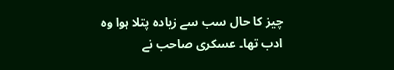چیز کا حال سب سے زیادہ پتلا ہوا وہ ادب تھا۔ عسکری صاحب نے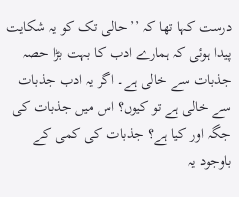درست کہا تھا کہ ’’حالی تک کو یہ شکایت پیدا ہوئی کہ ہمارے ادب کا بہت بڑا حصہ جذبات سے خالی ہے۔ اگر یہ ادب جذبات سے خالی ہے تو کیوں؟ اس میں جذبات کی جگہ اور کیا ہے؟ جذبات کی کمی کے باوجود یہ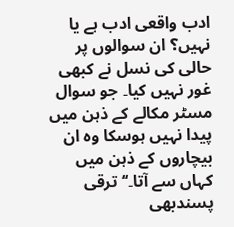ادب واقعی ادب ہے یا نہیں؟ ان سوالوں پر حالی کی نسل نے کبھی غور نہیں کیا۔ جو سوال مسٹر مکالے کے ذہن میں پیدا نہیں ہوسکا وہ ان بیچاروں کے ذہن میں کہاں سے آتا۔‘‘ ترقی پسندبھی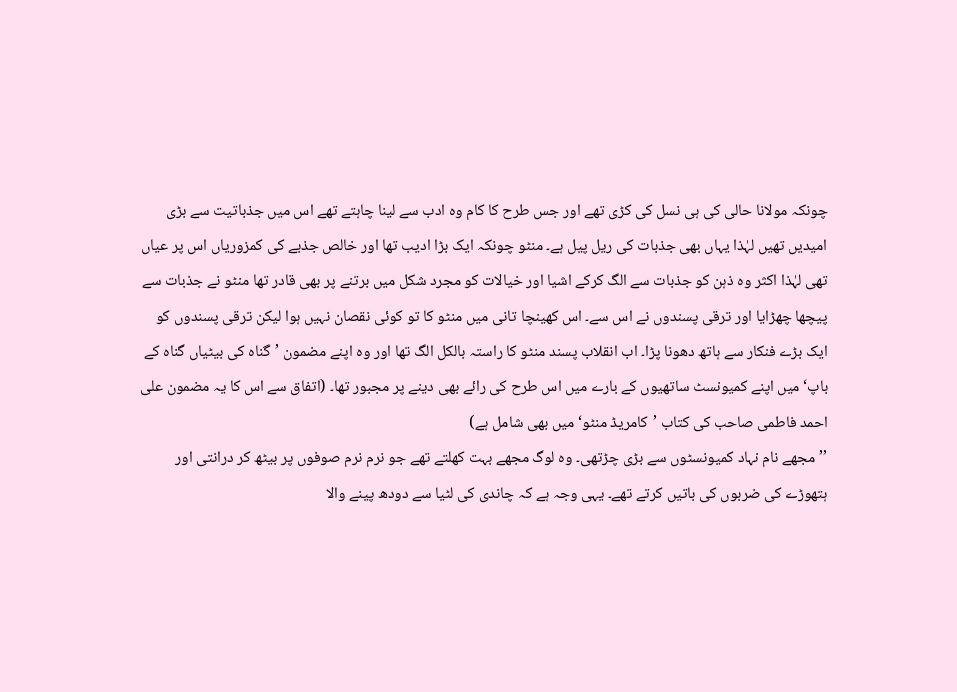چونکہ مولانا حالی کی ہی نسل کی کڑی تھے اور جس طرح کا کام وہ ادب سے لینا چاہتے تھے اس میں جذباتیت سے بڑی امیدیں تھیں لہٰذا یہاں بھی جذبات کی ریل پیل ہے۔ منٹو چونکہ ایک بڑا ادیب تھا اور خالص جذبے کی کمزوریاں اس پر عیاں تھی لہٰذا اکثر وہ ذہن کو جذبات سے الگ کرکے اشیا اور خیالات کو مجرد شکل میں برتنے پر بھی قادر تھا منٹو نے جذبات سے پیچھا چھڑایا اور ترقی پسندوں نے اس سے۔ اس کھینچا تانی میں منٹو کا تو کوئی نقصان نہیں ہوا لیکن ترقی پسندوں کو ایک بڑے فنکار سے ہاتھ دھونا پڑا۔ اب انقلاب پسند منٹو کا راستہ بالکل الگ تھا اور وہ اپنے مضمون ’گناہ کی بیٹیاں گناہ کے باپ‘ میں اپنے کمیونسٹ ساتھیوں کے بارے میں اس طرح کی رائے بھی دینے پر مجبور تھا۔ (اتفاق سے اس کا یہ مضمون علی احمد فاطمی صاحب کی کتاب ’کامریڈ منٹو‘ میں بھی شامل ہے)
’’مجھے نام نہاد کمیونسٹوں سے بڑی چڑتھی۔ وہ لوگ مجھے بہت کھلتے تھے جو نرم نرم صوفوں پر بیٹھ کر درانتی اور ہتھوڑے کی ضربوں کی باتیں کرتے تھے۔ یہی وجہ ہے کہ چاندی کی لٹیا سے دودھ پینے والا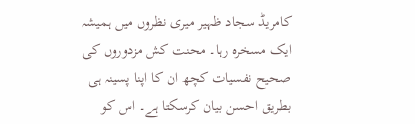کامریڈ سجاد ظہیر میری نظروں میں ہمیشہ ایک مسخرہ رہا۔ محنت کش مزدوروں کی صحیح نفسیات کچھ ان کا اپنا پسینہ ہی بطریق احسن بیان کرسکتا ہے۔ اس کو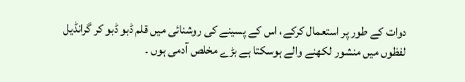دوات کے طور پر استعمال کرکے، اس کے پسینے کی روشنائی میں قلم ڈبو ڈبو کر گرانڈیل لفظوں میں منشور لکھنے والے ہوسکتا ہے بڑے مخلص آدمی ہوں ۔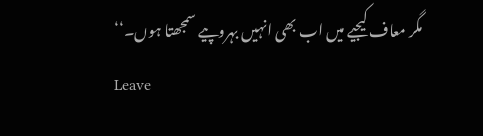مگر معاف کیجیے میں اب بھی انہیں بہروپیے سمجھتا ہوں۔‘‘
Leave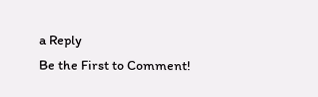a Reply
Be the First to Comment!